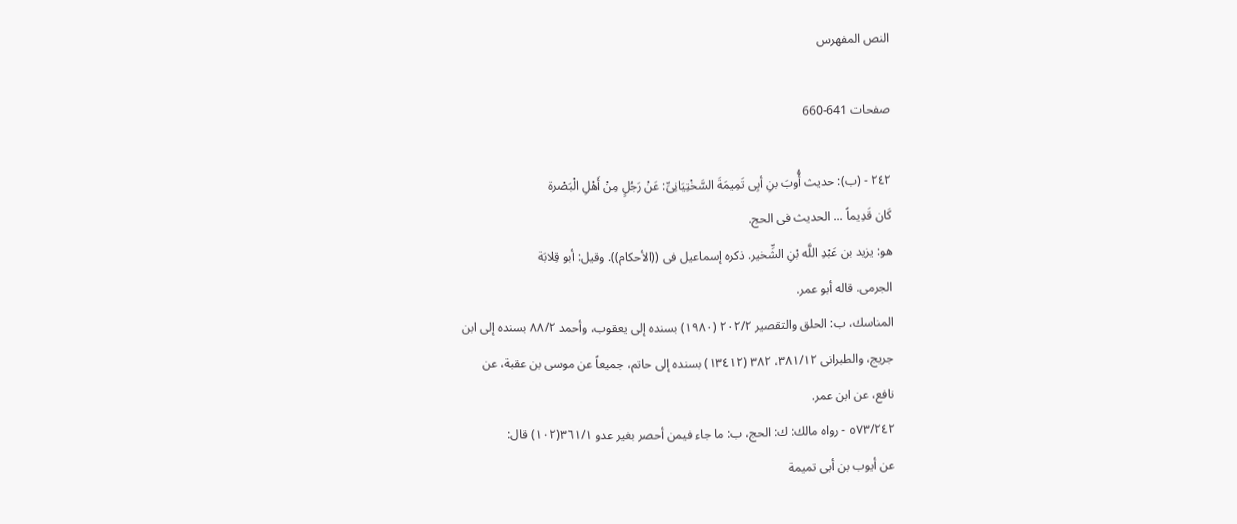النص المفهرس

صفحات 641-660

٢٤٢ - (ب): حديث أُّوبَ بنِ أبِى تَمِيمَةَ السَّخْتِيَانِىِّ: عَنْ رَجُلٍ مِنْ أَهْلِ الْبَصْرة
كَان قَدِيماً ... الحديث فى الحج.
هو: يزيد بن عَبْدِ اللَّه بْنِ الشِّخير. ذكره إسماعيل فى ((الأحكام)). وقيل: أبو قِلابَة
الجرمى. قاله أبو عمر.
المناسك، ب: الحلق والتقصير ٢٠٢/٢ (١٩٨٠) بسنده إلى يعقوب، وأحمد ٨٨/٢ بسنده إلى ابن
جريج، والطبرانى ٣٨١/١٢، ٣٨٢ (١٣٤١٢) بسنده إلى حاتم، جميعاً عن موسى بن عقبة، عن
نافع، عن ابن عمر.
٥٧٣/٢٤٢ - رواه مالك: ك: الحج، ب: ما جاء فيمن أحصر بغير عدو ٣٦١/١(١٠٢) قال:
عن أيوب بن أبى تميمة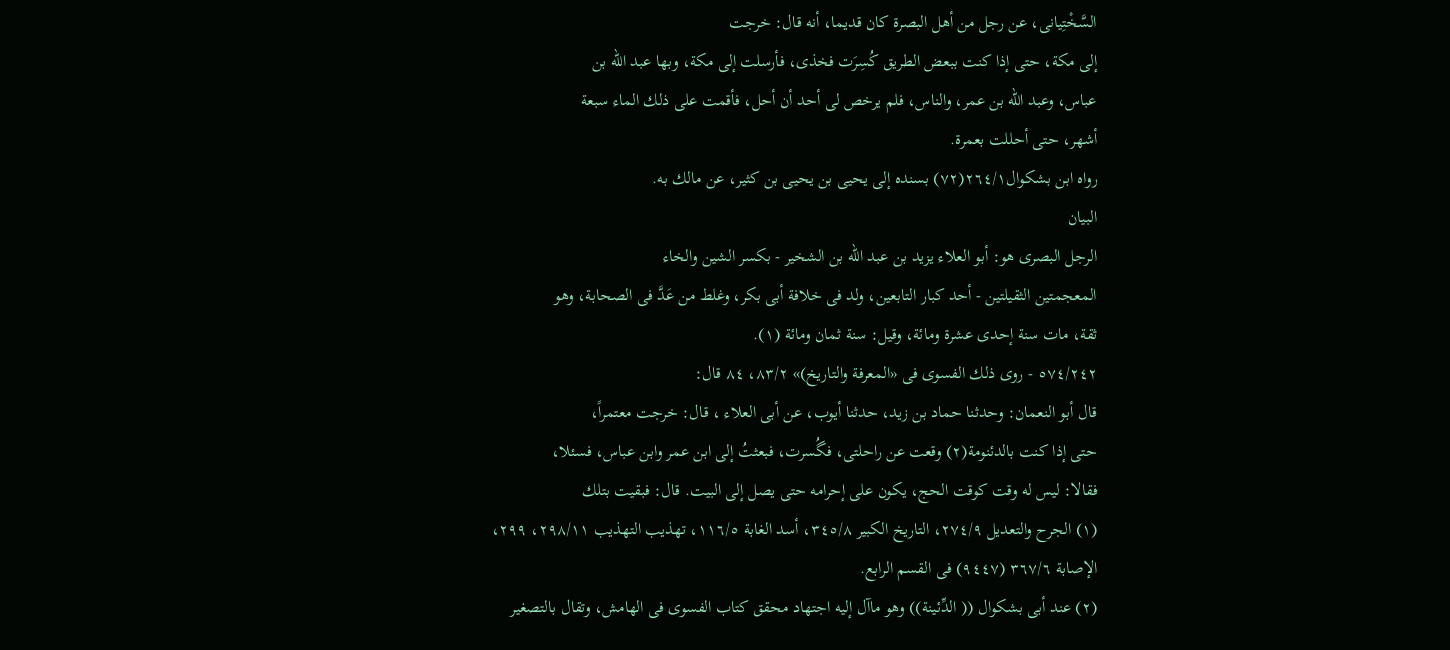السَّخْتِيانى، عن رجل من أهل البصرة كان قديما، أنه قال: خرجت
إلى مكة، حتى إذا كنت ببعض الطريق كُسِرَت فخذى، فأرسلت إلى مكة، وبها عبد الله بن
عباس، وعبد الله بن عمر، والناس، فلم يرخص لى أحد أن أحل، فأقمت على ذلك الماء سبعة
أشهر، حتى أحللت بعمرة.
رواه ابن بشکوال٢٦٤/١(٧٢) بسندہ إلی یحیی بن یحیی بن کثیر، عن مالك به.
البيان
الرجل البصرى هو: أبو العلاء يزيد بن عبد الله بن الشخير - بكسر الشين والخاء
المعجمتين الثقيلتين - أحد كبار التابعين، ولد فى خلافة أبى بكر، وغلط من عَدَّ فى الصحابة، وهو
ثقة، مات سنة إحدى عشرة ومائة، وقيل: سنة ثمان ومائة (١).
٥٧٤/٢٤٢ - روى ذلك الفسوى فى «المعرفة والتاريخ)» ٨٣/٢، ٨٤ قال:
قال أبو النعمان: وحدثنا حماد بن زيد، حدثنا أيوب، عن أبى العلاء ، قال: خرجت معتمراً،
حتی إذا کنت بالدئنومة(٢) وقعت عن راحلتی، فگُسرت، فبعثتُ إلى ابن عمر وابن عباس، فسئلا،
فقالا: ليس له وقت كوقت الحج، يكون على إحرامه حتى يصل إلى البيت. قال: فبقيت بتلك
(١) الجرح والتعديل ٢٧٤/٩، التاريخ الكبير ٣٤٥/٨، أسد الغابة ١١٦/٥، تهذيب التهذيب ٢٩٨/١١، ٢٩٩،
الإصابة ٣٦٧/٦ (٩٤٤٧) فى القسم الرابع.
(٢) عند أبى بشكوال (( الدِّئينة)) وهو ماآل إليه اجتهاد محقق كتاب الفسوى فى الهامش، وتقال بالتصغير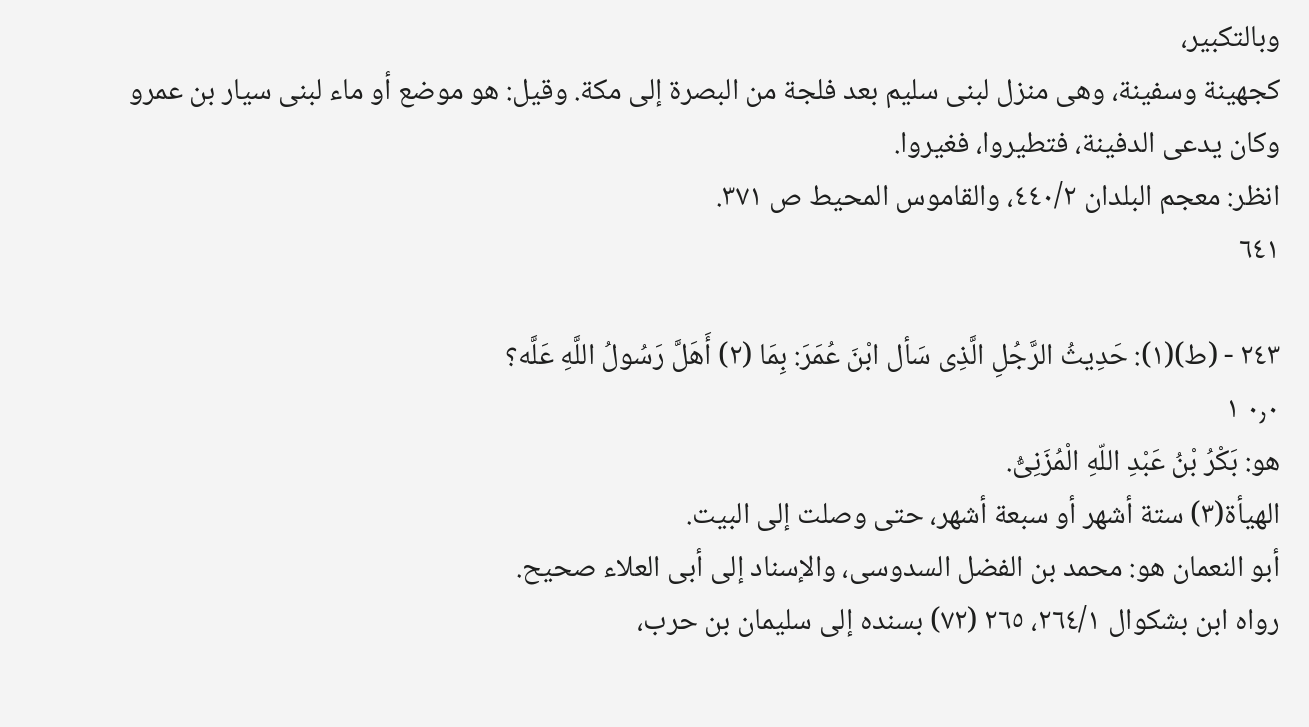وبالتكبير،
كجهينة وسفينة، وهى منزل لبنى سليم بعد فلجة من البصرة إلى مكة. وقيل: هو موضع أو ماء لبنى سيار بن عمرو
وكان يدعى الدفينة، فتطيروا، فغيروا.
انظر: معجم البلدان ٤٤٠/٢، والقاموس المحيط ص ٣٧١.
٦٤١

٢٤٣ - (ط)(١): حَدِيثُ الرَّجُلِ الَّذِى سَأل ابْنَ عُمَرَ: بِمَا (٢) أَهَلَّ رَسُولُ اللَّهِ عَلَّه؟
٠٫٠ ١
هو: بَكْرُ بْنُ عَبْدِ اللّهِ الْمُزَنِىُّ.
الهيأة(٣) ستة أشهر أو سبعة أشهر، حتى وصلت إلى البيت.
أبو النعمان هو: محمد بن الفضل السدوسى، والإسناد إلى أبى العلاء صحيح.
رواه ابن بشكوال ٢٦٤/١، ٢٦٥ (٧٢) بسنده إلى سليمان بن حرب،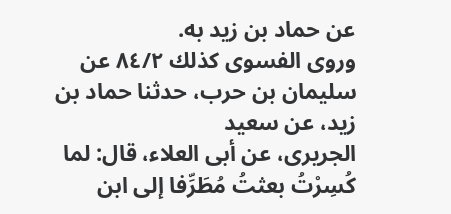عن حماد بن زيد به.
وروى الفسوى كذلك ٨٤/٢ عن سليمان بن حرب، حدثنا حماد بن زيد، عن سعيد
الجريرى، عن أبى العلاء، قال: لما كُسِرْتُ بعثتُ مُطَرِّفا إلى ابن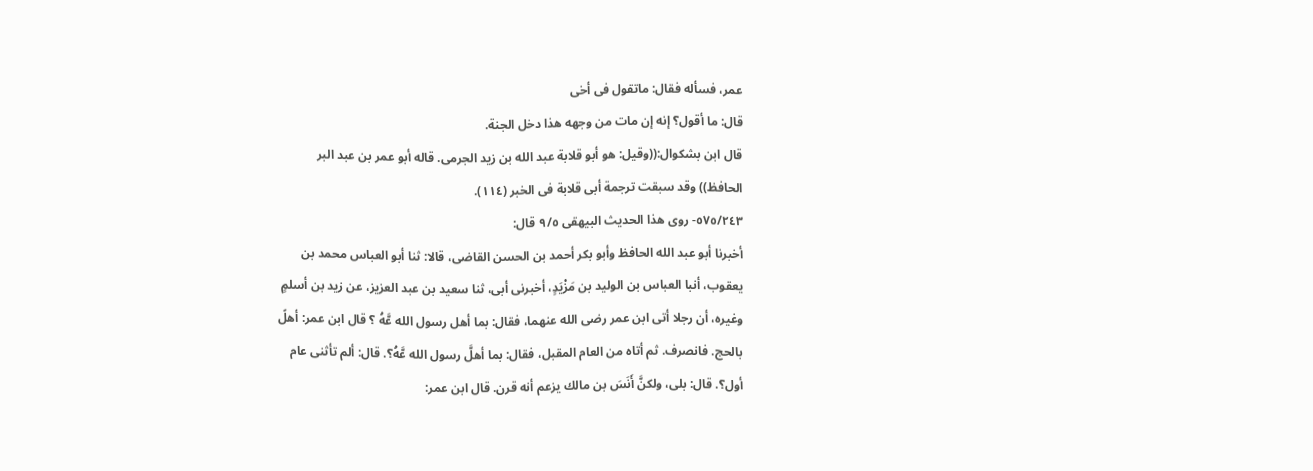عمر، فسأله فقال: ماتقول فى أخى
قال: ما أقول؟ إنه إن مات من وجهه هذا دخل الجنة.
قال ابن بشكوال:((وقيل: هو أبو قلابة عبد الله بن زيد الجرمى. قاله أبو عمر بن عبد البر
الحافظ)) وقد سبقت ترجمة أبى قلابة فى الخبر (١١٤).
٥٧٥/٢٤٣- روى هذا الحديث البيهقى ٩/٥ قال:
أخبرنا أبو عبد الله الحافظ وأبو بكر أحمد بن الحسن القاضى، قالا: ثنا أبو العباس محمد بن
يعقوب، أنبا العباس بن الوليد بن مَزْيَدٍ، أخبرنى أبى، ثنا سعيد بن عبد العزيز، عن زيد بن أسلمٍ
وغيره، أن رجلا أتى ابن عمر رضى الله عنهما، فقال: بما أهل رسول الله عَّهُ ؟ قال ابن عمر: أهلً
بالحج. فانصرف. ثم أتاه من العام المقبل، فقال: بما أهلَّ رسول الله عَّهُ؟. قال: ألم تأثنى عام
أول؟. قال: بلى، ولكنَّ أَنَسَ بن مالك يزعم أنه قرن. قال ابن عمر: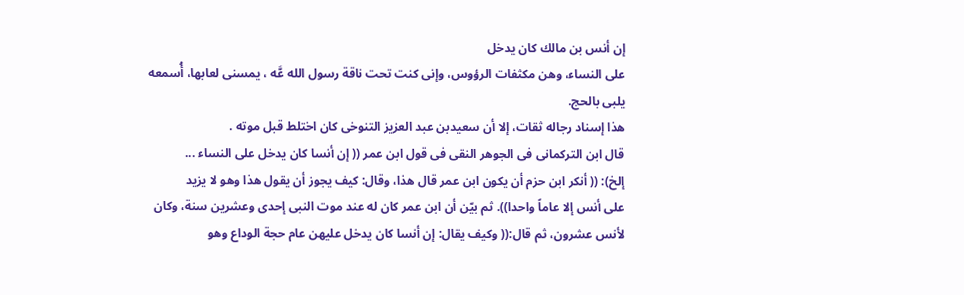إن أنس بن مالك كان يدخل
على النساء، وهن مكثفات الرؤوس، وإنى كنت تحت ناقة رسول الله عَّه ، يمسنى لعابها، أُسمعه
یلبی بالحج.
هذا إسناد رجاله ثقات، إلا أن سعيدبن عبد العزيز التنوخى كان اختلط قبل موته .
قال ابن التركمانى فى الجوهر النقى فى قول ابن عمر (( إن أنسا كان يدخل على النساء ...
إلخ): (( أنكر ابن حزم أن يكون ابن عمر قال هذا، وقال: كيف يجوز أن يقول هذا وهو لا يزيد
على أنس إلا عاماً واحدا)). ثم بيّن أن ابن عمر كان له عند موت النبى إحدى وعشرين سنة، وكان
لأنس عشرون، ثم قال:(( وكيف يقال: إن أنسا كان يدخل عليهن عام حجة الوداع وهو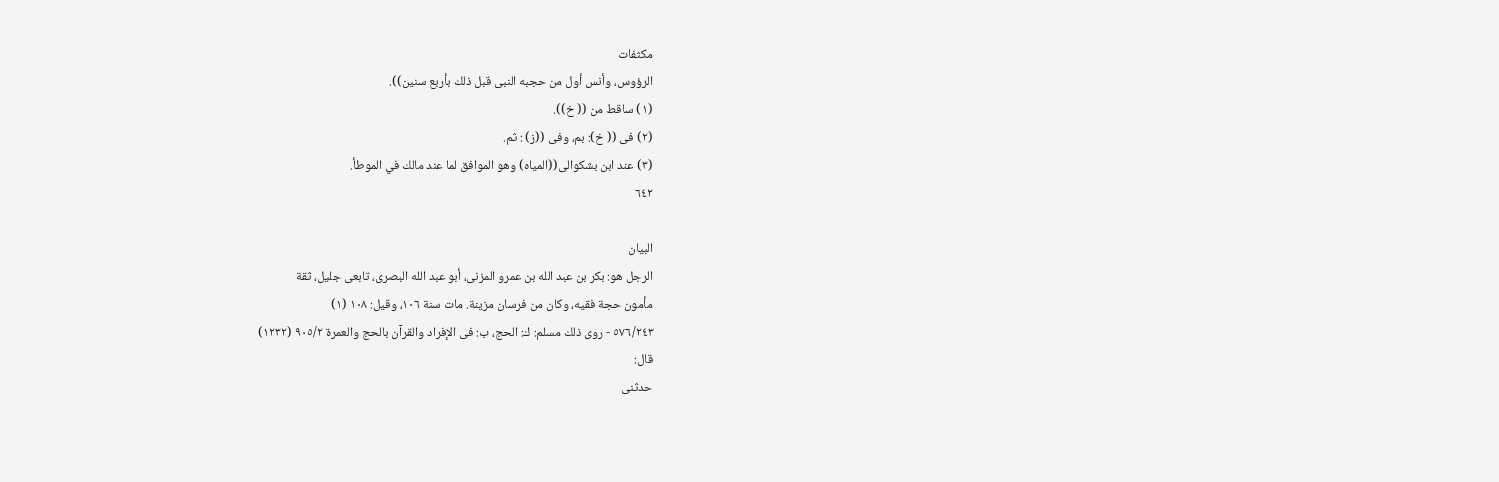مكثفات
الرؤوس، وأنس أول من حجبه النبى قبل ذلك بأربع سنين)).
(١) ساقط من (( خ)).
(٢) فى (( خ): بم، وفى ((ز) : ثم.
(٣) عند ابن بشكوالى((المياه) وهو الموافق لما عند مالك في الموطأ.
٦٤٢

البيان
الرجل هو: بكر بن عبد الله بن عمرو المزنى، أبو عبد الله البصرى، تابعى جليل، ثقة
مأمون حجة فقيه، وكان من فرسان مزينة. مات سنة ١٠٦، وقيل: ١٠٨ (١)
٥٧٦/٢٤٣ - روى ذلك مسلم: ك: الحج، ب: فى الإفراد والقرآن بالحج والعمرة ٩٠٥/٢ (١٢٣٢)
قال:
حدثنى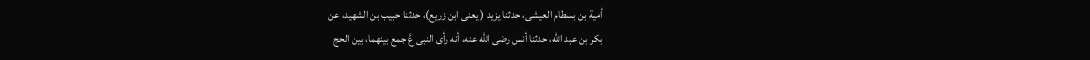أمية بن بسطام العيشى، حدثنا يزيد ( يعنى ابن زريع)، حدثنا حبيب بن الشهيد، عن
بكر بن عبد الله، حدثنا أنس رضى الله عنه، أنه رأى النبى عَّ جمع بينهما، بين الحج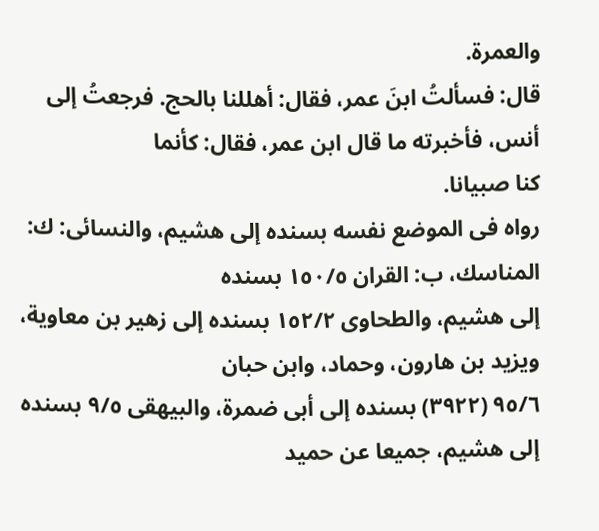والعمرة.
قال: فسألتُ ابنَ عمر، فقال: أهللنا بالحج. فرجعتُ إلى أنس، فأخبرته ما قال ابن عمر، فقال: كأنما
كنا صبيانا.
رواه فى الموضع نفسه بسنده إلى هشيم، والنسائى: ك: المناسك، ب: القران ١٥٠/٥ بسنده
إلى هشيم، والطحاوى ١٥٢/٢ بسنده إلى زهير بن معاوية، ويزيد بن هارون، وحماد، وابن حبان
٩٥/٦ (٣٩٢٢) بسنده إلى أبى ضمرة، والبيهقى ٩/٥ بسنده إلى هشيم، جميعا عن حميد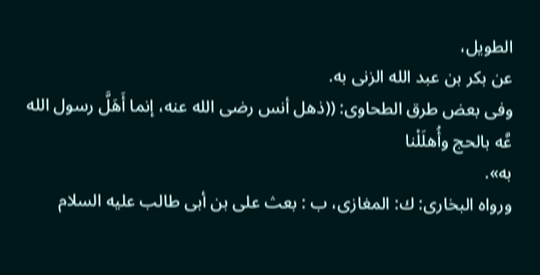الطويل،
عن بکر بن عبد الله الزنى به.
وفى بعض طرق الطحاوى: ((ذهل أنس رضى الله عنه، إنما أَهَلَّ رسول الله عَّه بالحج وأُهلَلْنا
به».
ورواه البخارى: ك: المغازى، ب : بعث على بن أبى طالب عليه السلام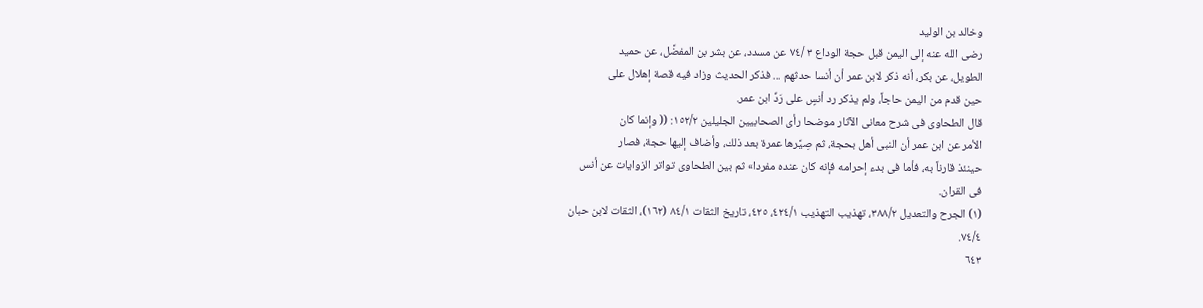وخالد بن الوليد
رضى الله عنه إلى اليمن قبل حجة الوداع ٣ /٧٤ عن مسدد، عن بشر بن المفضَّل، عن حميد
الطويل، عن بكر، أنه ذكر لابن عمر أن أنسا حدثهم ... فذكر الحديث وزاد فيه قصة إهلال على
حين قدم من اليمن حاجاً، ولم يذكر رد أنسٍ على رَدِّ ابن عمر.
قال الطحاوى فى شرح معانى الآثار موضحا رأى الصحابيين الجليلين ١٥٢/٢: (( وإنما كان
الأمر عن ابن عمر أن النبى أهل بحجة، ثم صِيَّرها عمرة بعد ذلك، وأضاف إليها حجة، فصار
حينئذ قارناً به، فأما فى بدء إحرامه فإنه كان عنده مفردا» ثم بين الطحاوى تواتر الزوايات عن أنس
فى القران.
(١) الجرح والتعديل ٣٨٨/٢، تهذيب التهذيب ٤٢٤/١، ٤٢٥، تاريخ الثقات ٨٤/١ (١٦٢)، الثقات لابن حبان
٧٤/٤.
٦٤٣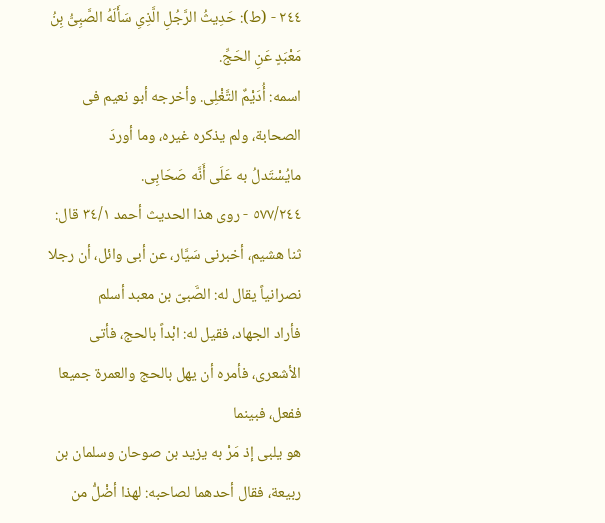٢٤٤ - (ط): حَدِيثُ الرَّجُلِ الَّذِىِ سَأَلَهُ الصَّبِىُّ بِنُ مَعْبَدٍ عَنِ الحَجِّ.
اسمه: أُدَيْمٌ التَّغْلِى. وأخرجه أبو نعيم فى الصحابة، ولم يذكره غيره، وما أوردَ
مایُسْتَدلُ به عَلَى أَنَّه صَحَابِی.
٥٧٧/٢٤٤ - روى هذا الحديث أحمد ٣٤/١ قال:
ثنا هشيم، أخبرنى سَيَّار، عن أبى وائل، أن رجلا نصرانياً يقال له: الصَّبىّ بن معبد أسلم
فأراد الجهاد، فقيل له: ابْداً بالحج، فأتى الأشعرى، فأمره أن يهل بالحج والعمرة جميعا ففعل، فبينما
هو يلبى إذ مَرْ به يزيد بن صوحان وسلمان بن ربيعة، فقال أحدهما لصاحبه: لهذا أضْلُّ من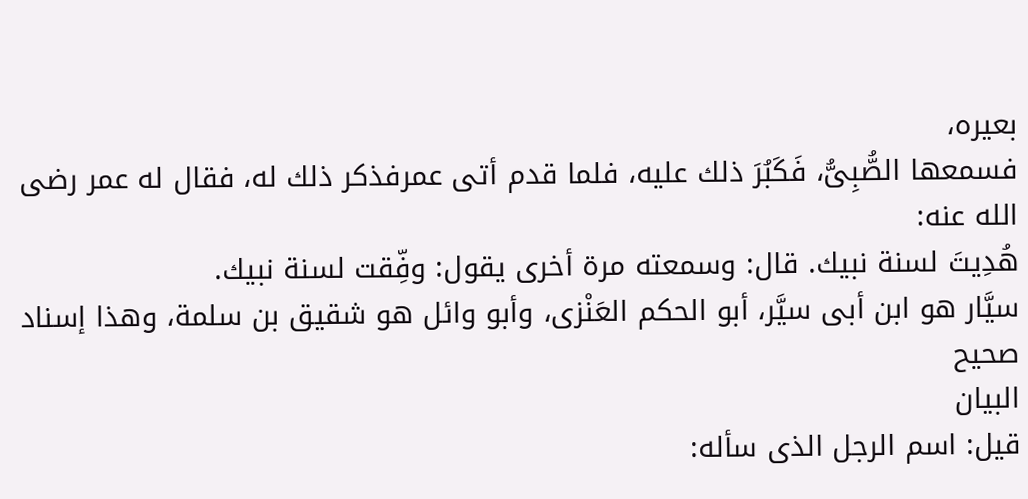بعيره،
فسمعها الصُّبِىُّ، فَكَبُرَ ذلك عليه، فلما قدم أتى عمرفذكر ذلك له، فقال له عمر رضى الله عنه:
هُدِيتَ لسنة نبيك. قال: وسمعته مرة أخرى يقول: وفِّقت لسنة نبيك.
سيَّار هو ابن أبى سيَّر، أبو الحكم العَنْزى، وأبو وائل هو شقيق بن سلمة، وهذا إسناد
صحیح
البيان
قيل: اسم الرجل الذى سأله: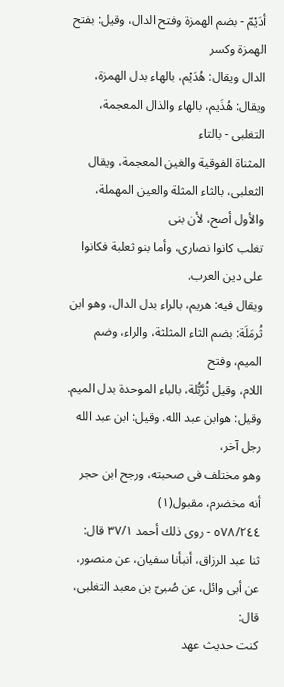أدَيْمّ - بضم الهمزة وفتح الدال، وقيل: بفتح الهمزة وكسر
الدال ويقال: هُدَيْم، بالهاء بدل الهمزة، ويقال: هُذَيم، بالهاء والذال المعجمة، التغلبى - بالتاء
المثناة الفوقية والغين المعجمة، ويقال الثعلبى، بالثاء المثلة والعين المهملة، والأول أصح، لأن بنى
تغلب كانوا نصارى، وأما بنو ثعلبة فكانوا على دين العرب.
ويقال فيه: هريم، بالراء بدل الدال، وهو ابن ثُرمَلَة: بضم الثاء المثلثة، والراء، وضم الميم، وفتح
اللام، وقيل ثُرَّبُّلة، بالباء الموحدة بدل الميم. وقيل: هوابن عبد الله. وقيل: ابن عبد الله رجل آخر،
وهو مختلف فى صحبته، ورجح ابن حجر أنه مخضرم، مقبول(١)
٥٧٨/٢٤٤ - روى ذلك أحمد ٣٧/١ قال:
ثنا عبد الرزاق، أنبأنا سفيان، عن منصور، عن أبى وائل، عن صُبىّ بن معبد التغلبى، قال:
كنت حديث عهد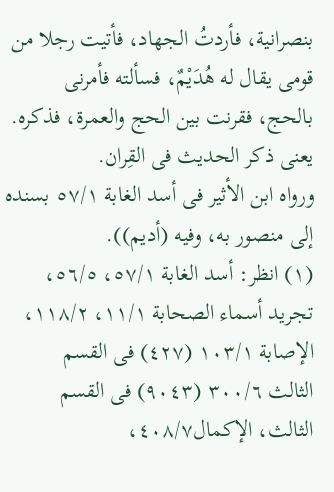بنصرانية، فأردتُ الجهاد، فأتيت رجلا من قومى يقال له هُدَيْمٌ، فسألته فأمرنى
بالحج، فقرنت بين الحج والعمرة، فذكره. يعنى ذكر الحديث فى القِران.
ورواه ابن الأثير فى أسد الغابة ٥٧/١ بسنده إلى منصور به، وفيه (أديم)).
(١) انظر: أسد الغابة ٥٧/١، ٥٦/٥، تجريد أسماء الصحابة ١١/١، ١١٨/٢، الإصابة ١٠٣/١ (٤٢٧) فى القسم
الثالث ٣٠٠/٦ (٩٠٤٣) فى القسم الثالث، الإكمال٤٠٨/٧،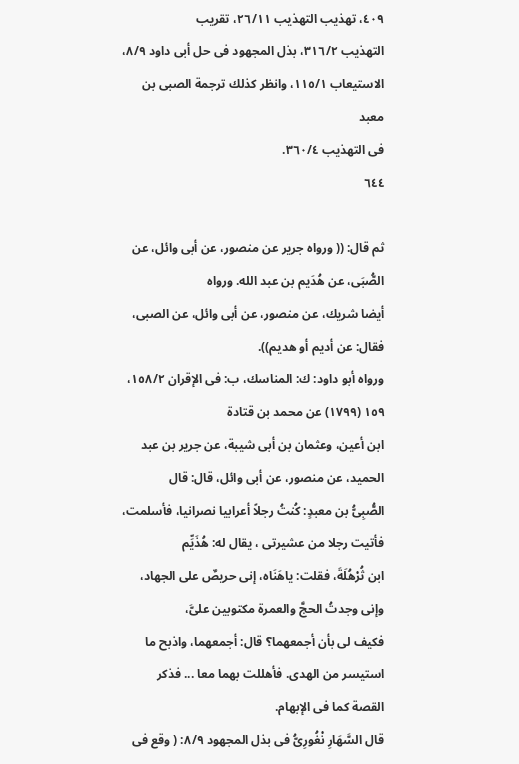٤٠٩، تهذيب التهذيب ٢٦/١١، تقريب
التهذيب ٣١٦/٢، بذل المجهود فى حل أبى داود ٨/٩، الاستيعاب ١١٥/١، وانظر كذلك ترجمة الصبى بن معبد
فى التهذيب ٣٦٠/٤.
٦٤٤

ثم قال: (( ورواه جرير عن منصور، عن أبى وائل، عن الصُّبَى، عن هُدَيم بن عبد الله. ورواه
أيضا شريك، عن منصور، عن أبى وائل، عن الصبى، فقال: عن أديم أو هديم)).
ورواه أبو داود: ك: المناسك، ب: فى الإقران ١٥٨/٢، ١٥٩ (١٧٩٩) عن محمد بن قتادة
ابن أعين، وعثمان بن أبى شيبة، عن جرير بن عبد الحميد، عن منصور، عن أبى وائل، قال: قال
الصُّبِىُّ بن معبدٍ: كُنتُ رجلاً أعرابيا نصرانيا، فأسلمت، فأتيت رجلا من عشيرتى ، يقال له: هُذَيِّم
ابن ثُرْهُلَةَ، فقلت: ياهَنَاه، إنى حريصٌ على الجهاد، وإنى وجدتُ الحجَّ والعمرة مكتوبين علىَّ،
فكيف لى بأن أجمعهما؟ قال: أجمعهما، واذبح ما استيسر من الهدى. فأهللت بهما معا ... فذكر
القصة كما فى الإبهام.
قال السَّهَارِ نْغُورِىُّ فى بذل المجهود ٨/٩: ( وقع فى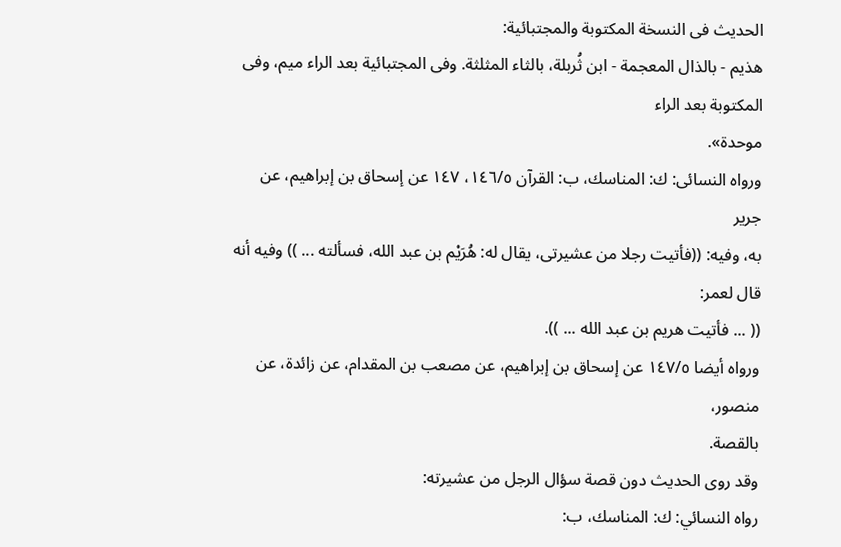الحديث فى النسخة المكتوبة والمجتبائية:
هذيم - بالذال المعجمة - ابن ثُربلة، بالثاء المثلثة. وفى المجتبائية بعد الراء ميم، وفى المكتوبة بعد الراء
موحدة».
ورواه النسائى: ك: المناسك، ب: القرآن ١٤٦/٥، ١٤٧ عن إسحاق بن إبراهيم، عن جرير
به، وفيه: ((فأتيت رجلا من عشيرتى، يقال له: هُرَيْم بن عبد الله، فسألته ... )) وفيه أنه قال لعمر:
(( ... فأتيت هريم بن عبد الله ... )).
ورواه أيضا ١٤٧/٥ عن إسحاق بن إبراهيم، عن مصعب بن المقدام، عن زائدة، عن منصور،
بالقصة.
وقد روى الحديث دون قصة سؤال الرجل من عشيرته:
رواه النسائي: ك: المناسك، ب: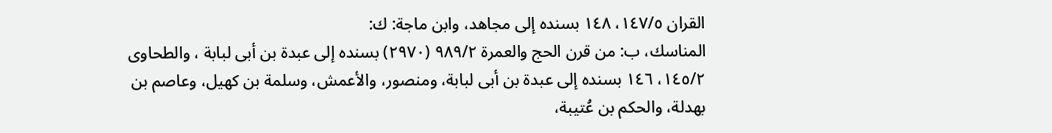القران ١٤٧/٥، ١٤٨ بسنده إلى مجاهد، وابن ماجة: ك:
المناسك، ب: من قرن الحج والعمرة ٩٨٩/٢ (٢٩٧٠) بسنده إلى عبدة بن أبى لبابة ، والطحاوى
١٤٥/٢، ١٤٦ بسنده إلى عبدة بن أبى لبابة، ومنصور، والأعمش، وسلمة بن كهيل، وعاصم بن
بهدلة، والحكم بن عُتيبة،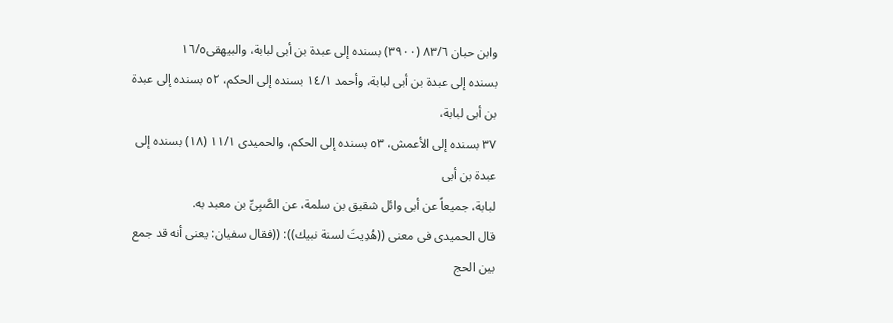وابن حبان ٨٣/٦ (٣٩٠٠) بسنده إلى عبدة بن أبى لبابة، والبيهقى١٦/٥
بسنده إلى عبدة بن أبى لبابة، وأحمد ١٤/١ بسنده إلى الحكم، ٥٢ بسنده إلى عبدة بن أبى لبابة،
٣٧ بسنده إلى الأعمش، ٥٣ بسنده إلى الحكم، والحميدى ١١/١ (١٨) بسنده إلى عبدة بن أبى
لبابة، جميعاً عن أبى وائل شقيق بن سلمة، عن الصَّبِىِّ بن معبد به.
قال الحميدى فى معنى ((هُدِيتَ لسنة نبيك)): ((فقال سفيان: يعنى أنه قد جمع بين الحج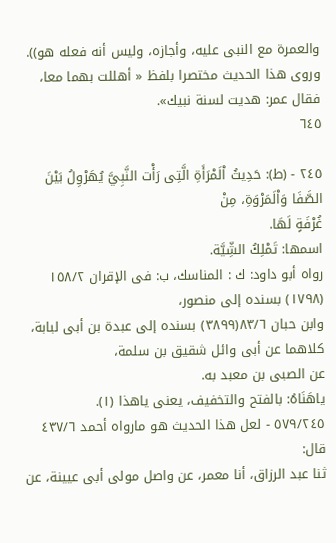والعمرة مع النبى عليه، وأجازه، وليس أنه فعله هو)).
وروى هذا الحديث مختصرا بلفظ « أهللت بهما معا، فقال عمر: هديت لسنة نبيك».
٦٤٥

٢٤٥ - (ط): حَدِيثُ اْلَمْرَأَةِ الَّتِى رَأْت النَّبِيَّ يُهَرْوِلُ بَيْنَ الصَّفَا وَاْلَمَرْوَةِ، مِنْ
غُرْفَةٍ لَهَا.
اسمها: تَمْلِكُ الشِّيَّة.
رواه أبو داود: ك : المناسك، ب: فى الإقران ١٥٨/٢ (١٧٩٨) بسنده إلى منصور،
وابن حبان ٨٣/٦(٣٨٩٩) بسنده إلى عبدة بن أبى لبابة، كلاهما عن أبى وائل شقيق بن سلمة،
عن الصبى بن معبد به.
ياهَنَاهُ: بالفتح والتخفيف، يعنى ياهذا (١).
٥٧٩/٢٤٥ - لعل هذا الحديث هو مارواه أحمد ٤٣٧/٦ قال:
ثنا عبد الرزاق، أنا معمر، عن واصل مولى أبى عيينة، عن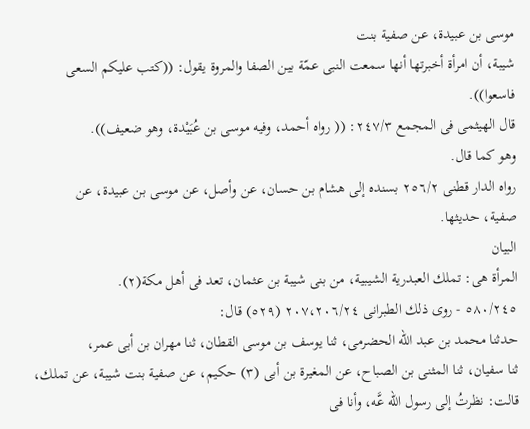موسى بن عبيدة، عن صفية بنت
شيبة، أن امرأة أخبرتها أنها سمعت النبى عمّة بين الصفا والمروة يقول: ((كتب عليكم السعى
فاسعوا)).
قال الهيثمى فى المجمع ٢٤٧/٣: (( رواه أحمد، وفيه موسى بن عُبَيْدة، وهو ضعيف)).
وهو كما قال.
رواه الدار قطنى ٢٥٦/٢ بسنده إلى هشام بن حسان، عن وأصل، عن موسى بن عبيدة، عن
صفية، حديثها.
البيان
المرأة هى: تملك العبدرية الشيبية، من بنى شيبة بن عثمان، تعد فى أهل مكة(٢).
٥٨٠/٢٤٥ - روى ذلك الطبرانى ٢٠٧،٢٠٦/٢٤ (٥٢٩) قال:
حدثنا محمد بن عبد الله الحضرمى، ثنا يوسف بن موسى القطان، ثنا مهران بن أبى عمر،
ثنا سفيان، ثنا المثنى بن الصباح، عن المغيرة بن أبى (٣) حكيم، عن صفية بنت شيبة، عن تملك،
قالت: نظرتُ إلى رسول الله عَّه، وأنا فى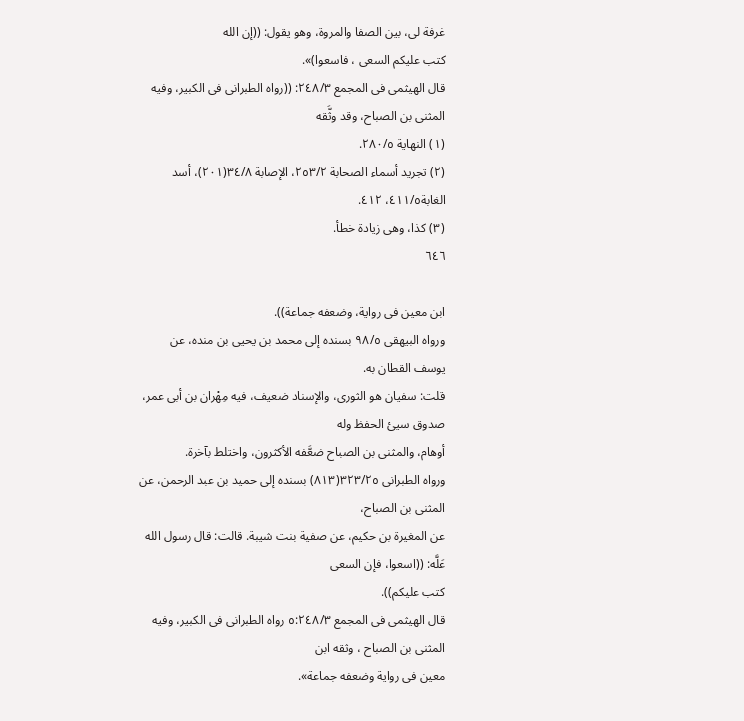غرفة لى، بين الصفا والمروة، وهو يقول: ((إن الله
کتب علیکم السعی ، فاسعوا)».
قال الهيثمى فى المجمع ٢٤٨/٣: ((رواه الطبرانى فى الكبير، وفيه المثنى بن الصباح، وقد وثَّقه
(١) النهاية ٢٨٠/٥.
(٢) تجريد أسماء الصحابة ٢٥٣/٢، الإصابة ٣٤/٨(٢٠١)، أسد الغابة٤١١/٥، ٤١٢.
(٣) كذا، وهى زيادة خطأ.
٦٤٦

ابن معين فى رواية، وضعفه جماعة)).
ورواه البيهقى ٩٨/٥ بسنده إلى محمد بن يحيى بن منده، عن يوسف القطان به.
قلت: سفيان هو الثورى، والإسناد ضعيف، فيه مِهْران بن أبى عمر، صدوق سيئ الحفظ وله
أوهام، والمثنى بن الصباح ضعَّفه الأكثرون، واختلط بآخرة.
ورواه الطبرانى ٣٢٣/٢٥(٨١٣) بسنده إلى حميد بن عبد الرحمن، عن المثنى بن الصباح،
عن المغيرة بن حكيم، عن صفية بنت شيبة. قالت: قال رسول الله عَلَّه: ((اسعوا، فإن السعى
كتب عليكم)).
قال الهيثمى فى المجمع ٥:٢٤٨/٣ رواه الطبرانى فى الكبير، وفيه المثنى بن الصباح ، وثقه ابن
معين فى رواية وضعفه جماعة».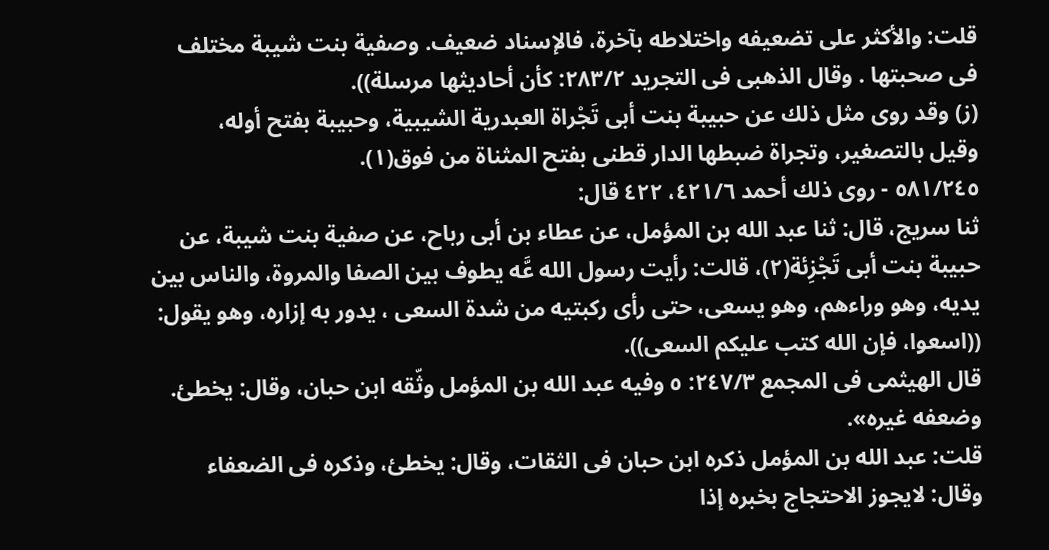قلت: والأكثر على تضعيفه واختلاطه بآخرة، فالإسناد ضعيف. وصفية بنت شيبة مختلف
فى صحبتها . وقال الذهبى فى التجريد ٢٨٣/٢: كأن أحاديثها مرسلة)).
(ز) وقد روى مثل ذلك عن حبيبة بنت أبى تَجْراة العبدرية الشيبية، وحبيبة بفتح أوله،
وقيل بالتصغير، وتجراة ضبطها الدار قطنى بفتح المثناة من فوق(١).
٥٨١/٢٤٥ - روى ذلك أحمد ٤٢١/٦، ٤٢٢ قال:
ثنا سريج، قال: ثنا عبد الله بن المؤمل، عن عطاء بن أبى رباح، عن صفية بنت شيبة، عن
حبيبة بنت أبى تَجْزِئة(٢)، قالت: رأيت رسول الله عَّه يطوف بين الصفا والمروة، والناس بين
يديه، وهو وراءهم، وهو يسعى، حتى رأى ركبتيه من شدة السعى ، يدور به إزاره، وهو يقول:
((اسعوا، فإن الله كتب عليكم السعى)).
قال الهيثمى فى المجمع ٢٤٧/٣: ٥ وفيه عبد الله بن المؤمل وثّقه ابن حبان، وقال: يخطئ.
وضعفه غيره».
قلت: عبد الله بن المؤمل ذكره ابن حبان فى الثقات، وقال: يخطئ، وذكره فى الضعفاء
وقال: لايجوز الاحتجاج بخبره إذا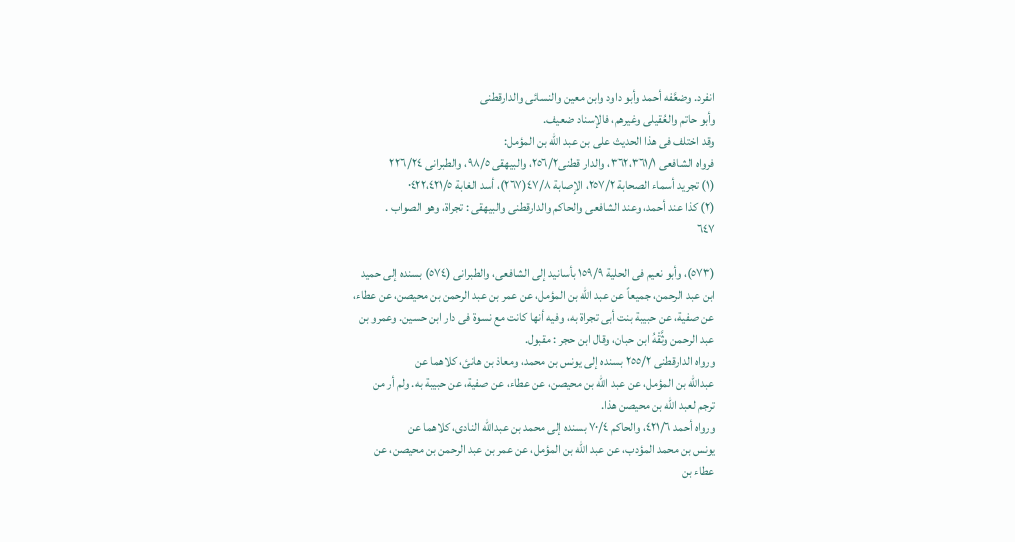انفرد. وضعَّفه أحمد وأبو داود وابن معين والنسائى والدارقطنى
وأبو حاتم والعُقيلى وغيرهم، فالإسناد ضعيف.
وقد اختلف فى هذا الحديث على بن عبد الله بن المؤمل:
فرواه الشافعى ٣٦٢،٣٦١/١، والدار قطنى٢٥٦/٢، والبيهقى ٩٨/٥، والطبرانى ٢٢٦/٢٤
(١) تجريد أسماء الصحابة ٢٥٧/٢، الإصابة ٤٧/٨(٢٦٧)، أسد الغابة ٠٤٢٢،٤٢١/٥
(٢) كذا عند أحمد، وعند الشافعى والحاكم والدارقطنى والبيهقى : تجراة، وهو الصواب .
٦٤٧

(٥٧٣)، وأبو نعيم فى الحلية ١٥٩/٩ بأسانيد إلى الشافعى، والطبرانى (٥٧٤) بسنده إلى حميد
ابن عبد الرحمن، جميعاً عن عبد الله بن المؤمل، عن عمر بن عبد الرحمن بن محيصن، عن عطاء،
عن صفية، عن حبيبة بنت أبى تجراة به، وفيه أنها كانت مع نسوة فى دار ابن حسين. وعمرو بن
عبد الرحمن وثَّقْهُ ابن حبان، وقال ابن حجر : مقبول.
ورواه الدارقطنى ٢٥٥/٢ بسنده إلى يونس بن محمد، ومعاذ بن هانئ، كلاهما عن
عبدالله بن المؤمل، عن عبد الله بن محيصن، عن عطاء، عن صفية، عن حبيبة به. ولم أر من
ترجم لعبد الله بن محیصن هذا.
ورواه أحمد ٤٢١/٦، والحاكم ٧٠/٤ بسنده إلى محمد بن عبدالله النادى، كلاهما عن
يونس بن محمد المؤدب، عن عبد الله بن المؤمل، عن عمر بن عبد الرحمن بن محيصن، عن
عطاء بن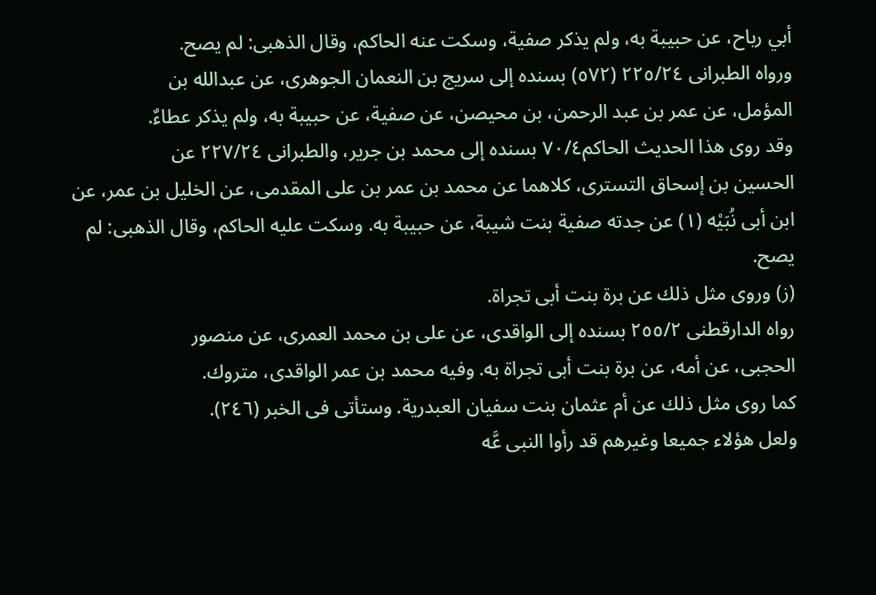أبي رباح، عن حبيبة به، ولم يذكر صفية، وسكت عنه الحاكم، وقال الذهبى: لم يصح.
ورواه الطبرانى ٢٢٥/٢٤ (٥٧٢) بسنده إلى سريج بن النعمان الجوهرى، عن عبدالله بن
المؤمل، عن عمر بن عبد الرحمن، بن محيصن، عن صفية، عن حبيبة به، ولم يذكر عطاءٌ.
وقد روى هذا الحديث الحاكم٧٠/٤ بسنده إلى محمد بن جرير، والطبرانى ٢٢٧/٢٤ عن
الحسين بن إسحاق التسترى، كلاهما عن محمد بن عمر بن على المقدمى، عن الخليل بن عمر، عن
ابن أبى نُبَيْه (١) عن جدته صفية بنت شيبة، عن حبيبة به. وسكت عليه الحاكم، وقال الذهبى: لم
یصح.
(ز) وروى مثل ذلك عن برة بنت أبى تجراة.
رواه الدارقطنى ٢٥٥/٢ بسنده إلى الواقدى، عن على بن محمد العمرى، عن منصور
الحجبى، عن أمه، عن برة بنت أبى تجراة به. وفيه محمد بن عمر الواقدى، متروك.
كما روى مثل ذلك عن أم عثمان بنت سفيان العبدرية. وستأتى فى الخبر (٢٤٦).
ولعل هؤلاء جميعا وغيرهم قد رأوا النبى عَّه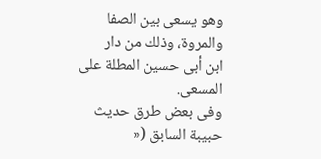وهو يسعى بين الصفا والمروة، وذلك من دار
ابن أبى حسين المطلة على المسعى.
وفى بعض طرق حديث حبيبة السابق («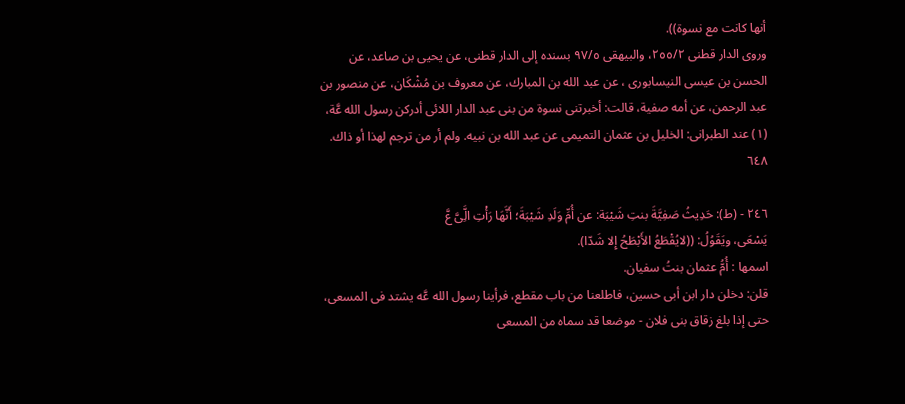أنها كانت مع نسوة)).
وروى الدار قطنى ٢٥٥/٢، والبيهقى ٩٧/٥ بسنده إلى الدار قطنى، عن يحيى بن صاعد، عن
الحسن بن عيسى النيسابورى ، عن عبد الله بن المبارك، عن معروف بن مُشْكَان، عن منصور بن
عبد الرحمن، عن أمه صفية، قالت: أخبرتنى نسوة من بنى عبد الدار اللائى أدركن رسول الله عَّة،
(١) عند الطبرانى: الخليل بن عثمان التميمى عن عبد الله بن نبيه. ولم أر من ترجم لهذا أو ذاك.
٦٤٨

٢٤٦ - (ط): حَدِيثُ صَفِيَّةَ بنتِ شَيْبَة: عن أُمِّ وَلَدِ شَيْبَةَ؛ أَنَّهَا رَأْتِ الَِّىَّ عَّ
يَسْعَى، ويَقَوُلُ: ((لايُقْطَعُ الأَبْطَحُ إِلا شَدّا).
اسمها : أُمُّ عثمان بنتُ سفيان.
قلن: دخلن دار ابن أبى حسين، فاطلعنا من باب مقطع، فرأينا رسول الله عَّه يشتد فى المسعى،
حتى إذا بلغ زقاق بنى فلان - موضعا قد سماه من المسعى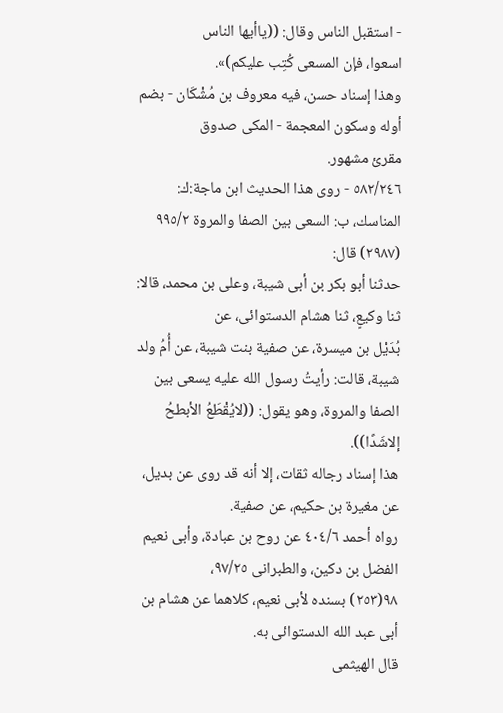- استقبل الناس وقال: ((ياأيها الناس
اسعوا، فإن المسعى كُتِب عليكم)».
وهذا إسناد حسن، فيه معروف بن مُشْكَان - بضم أوله وسكون المعجمة - المكى صدوق
مقرئ مشهور.
٥٨٢/٢٤٦ - روى هذا الحديث ابن ماجة:ك: المناسك، ب: السعى بين الصفا والمروة ٩٩٥/٢
(٢٩٨٧) قال:
حدثنا أبو بكر بن أبى شيبة، وعلى بن محمد، قالا: ثنا وكيعٍ، ثنا هشام الدستوائى، عن
بُدَيْل بن ميسرة، عن صفية بنت شيبة، عن أُمُ ولد شيبة، قالت: رأيتُ رسول الله عليه يسعى بين
الصفا والمروة، وهو يقول: ((لايُقْطَعُ الأبطحُ إلاشَدًا)).
هذا إسناد رجاله ثقات، إلا أنه قد روى عن بديل، عن مغيرة بن حكيم، عن صفية.
رواه أحمد ٤٠٤/٦ عن روح بن عبادة، وأبى نعيم الفضل بن دكين، والطبرانى ٩٧/٢٥،
٩٨(٢٥٣) بسنده لأبى نعيم، كلاهما عن هشام بن أبى عبد الله الدستوائی به.
قال الهيثمى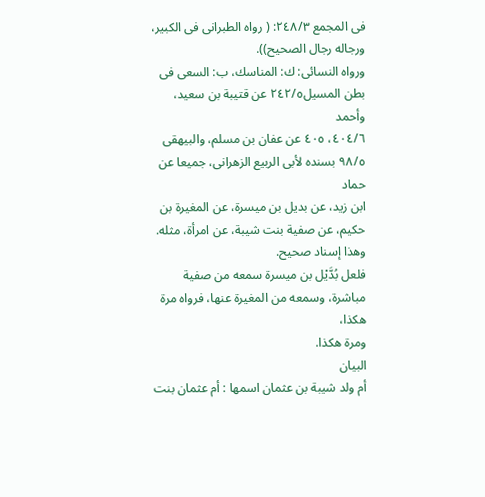فى المجمع ٢٤٨/٣: ( رواه الطبرانى فى الكبير، ورجاله رجال الصحيح)).
ورواه النسائى: ك: المناسك، ب: السعى فى بطن المسيل٢٤٢/٥ عن قتيبة بن سعيد، وأحمد
٤٠٤/٦، ٤٠٥ عن عفان بن مسلم، والبيهقى ٩٨/٥ بسنده لأبى الربيع الزهرانى، جميعا عن حماد
ابن زيد، عن بديل بن ميسرة، عن المغيرة بن حكيم، عن صفية بنت شيبة، عن امرأة، مثله.
وهذا إسناد صحيح.
فلعل بُدَّيْل بن ميسرة سمعه من صفية مباشرة، وسمعه من المغيرة عنها، فرواه مرة هكذا،
ومرة هكذا.
البيان
أم ولد شيبة بن عثمان اسمها : أم عثمان بنت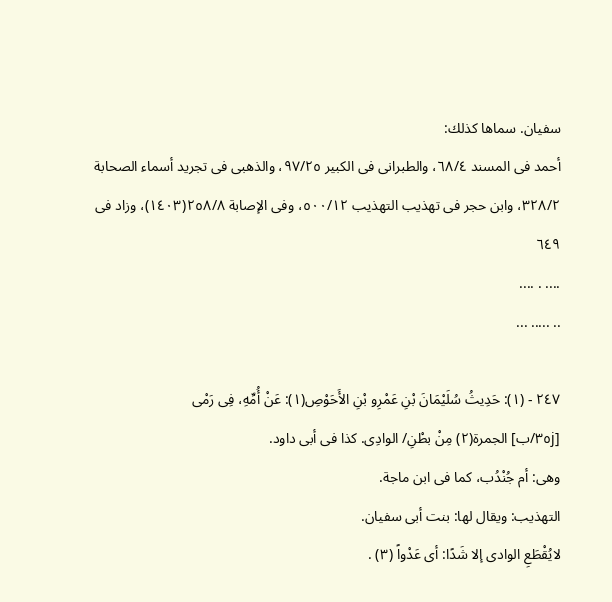سفيان. سماها كذلك:
أحمد فى المسند ٦٨/٤، والطبرانى فى الكبير ٩٧/٢٥، والذهبى فى تجريد أسماء الصحابة
٣٢٨/٢، وابن حجر فى تهذيب التهذيب ٥٠٠/١٢، وفى الإصابة ٢٥٨/٨(١٤٠٣)، وزاد فى
٦٤٩
.... . ....
.. ..... ...

٢٤٧ - (١): حَدِيثُ سُلَيْمَانَ بْنِ عَمْرِو بْنِ الأَحَوْصِ(١): عَنْ أُمِّهِ، فِى رَمْى
[٣٥j/ب] الجمرة(٢) مِنْ بطْنِ/ الوادِی. کذا فی أبی داود.
وهى: أم جُنْدُب، كما فى ابن ماجة.
التهذيب: ويقال لها: بنت أبى سفيان.
لايُقْطَعِ الوادى إلا شَدًا: أى عَدْواً (٣) .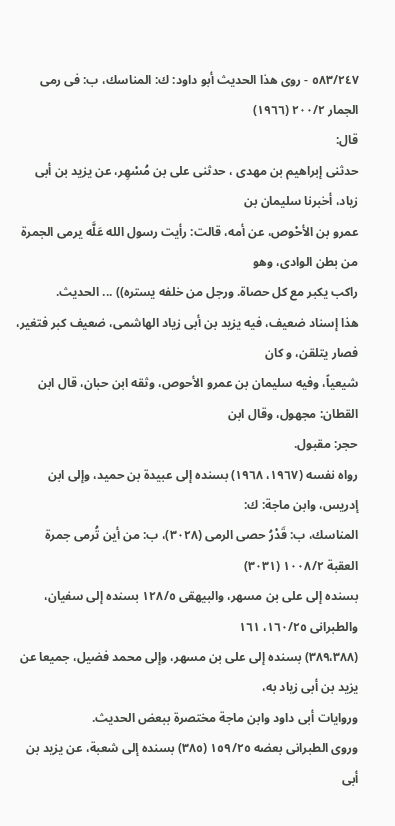٥٨٣/٢٤٧ - روى هذا الحديث أبو داود: ك: المناسك، ب: فى رمى الجمار ٢٠٠/٢ (١٩٦٦)
قال:
حدثنى إبراهيم بن مهدى ، حدثنى على بن مُسْهِر، عن يزيد بن أبى زياد، أخبرنا سليمان بن
عمرو بن الأحْوص، عن أمه، قالت: رأيت رسول الله عَلَّه يرمى الجمرة من بطن الوادى، وهو
راكب يكبر مع كل حصاة. ورجل من خلفه يستره)) ... الحديث.
هذا إسناد ضعيف، فیه یزید بن أبی زیاد الهاشمی، ضعیف کبر فتغیر، فصار يتلقن، و کان
شيعياً، وفيه سليمان بن عمرو الأحوص، وثقه ابن حبان، قال ابن القطان: مجهول، وقال ابن
حجر: مقبول.
رواه نفسه (١٩٦٧، ١٩٦٨) بسنده إلى عبيدة بن حميد، وإلى ابن إدريس، وابن ماجة: ك:
المناسك، ب: قَدْرُ حصى الرمى (٣٠٢٨)، ب: من أين تُرمى جمرة العقبة ١٠٠٨/٢ (٣٠٣١)
بسنده إلى على بن مسهر، والبيهقى ١٢٨/٥ بسنده إلى سفيان، والطبرانى ١٦٠/٢٥، ١٦١
(٣٨٩،٣٨٨) بسنده إلى على بن مسهر، وإلى محمد فضيل، جميعا عن يزيد بن أبى زياد به،
وروايات أبى داود وابن ماجة مختصرة ببعض الحديث.
وروى الطبرانى بعضه ١٥٩/٢٥ (٣٨٥) بسنده إلى شعبة، عن يزيد بن أبى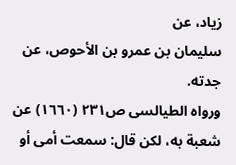زياد، عن
سلیمان بن عمرو بن الأحوص، عن جدته.
ورواه الطيالسى ص٢٣١ (١٦٦٠) عن شعبة به، لكن قال: سمعت أمى أو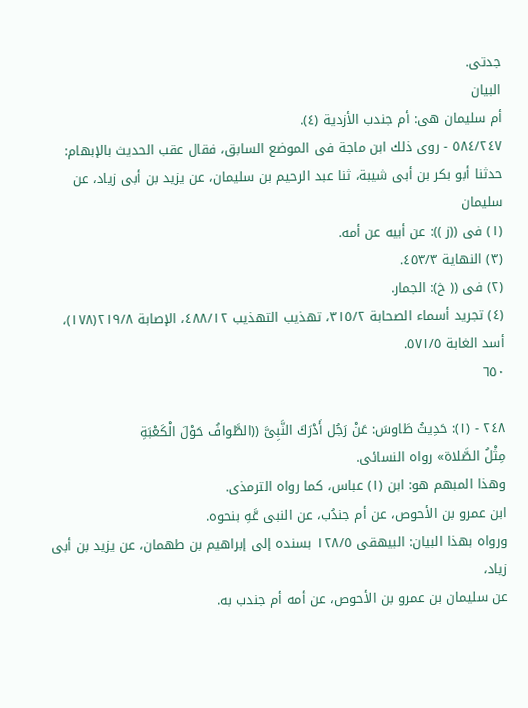جدتى.
البيان
أم سليمان هى: أم جندب الأزدية (٤).
٥٨٤/٢٤٧ - روى ذلك ابن ماجة فى الموضع السابق، فقال عقب الحديث بالإبهام:
حدثنا أبو بكر بن أبى شيبة، ثنا عبد الرحيم بن سليمان، عن يزيد بن أبى زياد، عن سليمان
(١) فى ((ز )): عن أبيه عن أمه.
(٣) النهاية ٤٥٣/٣.
(٢) فى (( خ): الجمار.
(٤) تجريد أسماء الصحابة ٣١٥/٢، تهذيب التهذيب ٤٨٨/١٢، الإصابة ٢١٩/٨(١٧٨)، أسد الغابة ٥٧١/٥.
٦٥٠

٢٤٨ - (١): حَدِيثُ طَاوسَ: عَنْ رَجُل أَدْرَكَ النَّبِىَّ ((الطَّوافُ حَوْلَ الْكَعْبَةِ
مِثْلُ الصَّلاة» رواه النسائى.
وهذا المبهم هو: ابن (١) عباس، كما رواه الترمذى.
ابن عمرو بن الأحوص، عن أم جندُب، عن النبى عَّهِ بنحوه.
ورواه بهذا البيان: البيهقى ١٢٨/٥ بسنده إلى إبراهيم بن طهمان، عن يزيد بن أبى زياد،
عن سليمان بن عمرو بن الأحوص، عن أمه أم جندب به.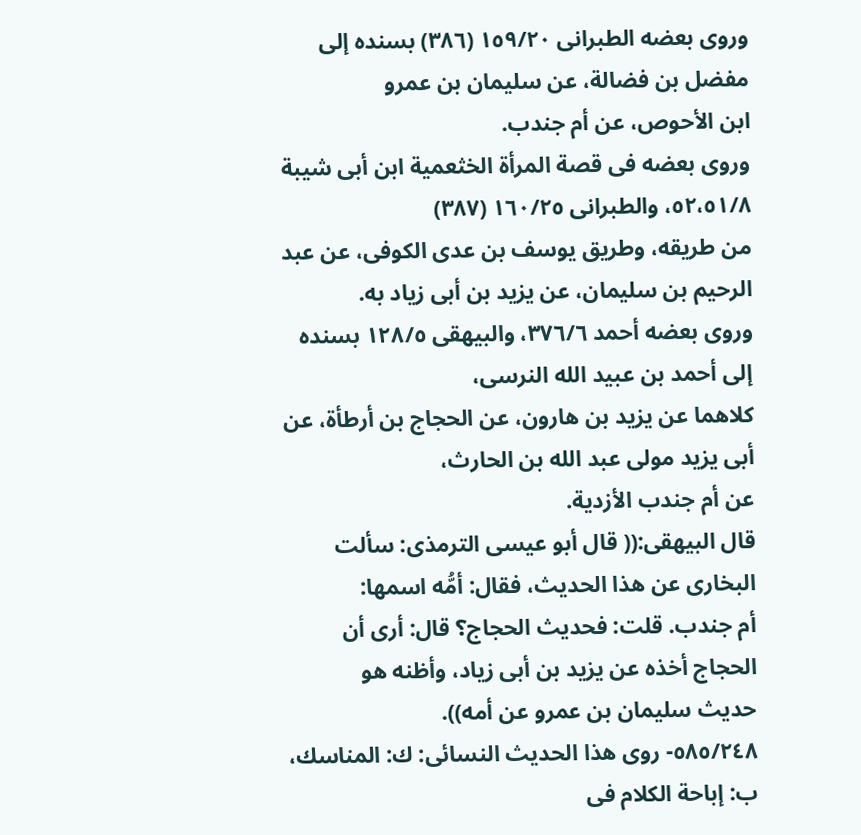وروى بعضه الطبرانى ١٥٩/٢٠ (٣٨٦) بسنده إلى مفضل بن فضالة، عن سليمان بن عمرو
ابن الأحوص، عن أم جندب.
وروى بعضه فى قصة المرأة الخثعمية ابن أبى شيبة ٥٢،٥١/٨، والطبرانى ١٦٠/٢٥ (٣٨٧)
من طريقه، وطريق يوسف بن عدى الكوفى، عن عبد الرحيم بن سليمان، عن يزيد بن أبی زیاد به.
وروى بعضه أحمد ٣٧٦/٦، والبيهقى ١٢٨/٥ بسنده إلى أحمد بن عبيد الله النرسى،
كلاهما عن يزيد بن هارون، عن الحجاج بن أرطأة، عن أبى يزيد مولى عبد الله بن الحارث،
عن أم جندب الأزدية.
قال البيهقى:(( قال أبو عيسى الترمذى: سألت البخارى عن هذا الحديث، فقال: أمُّه اسمها:
أم جندب. قلت: فحديث الحجاج؟ قال: أرى أن الحجاج أخذه عن يزيد بن أبى زياد، وأظنه هو
حدیث سليمان بن عمرو عن أمه)).
٥٨٥/٢٤٨- روى هذا الحديث النسائى: ك: المناسك، ب: إباحة الكلام فى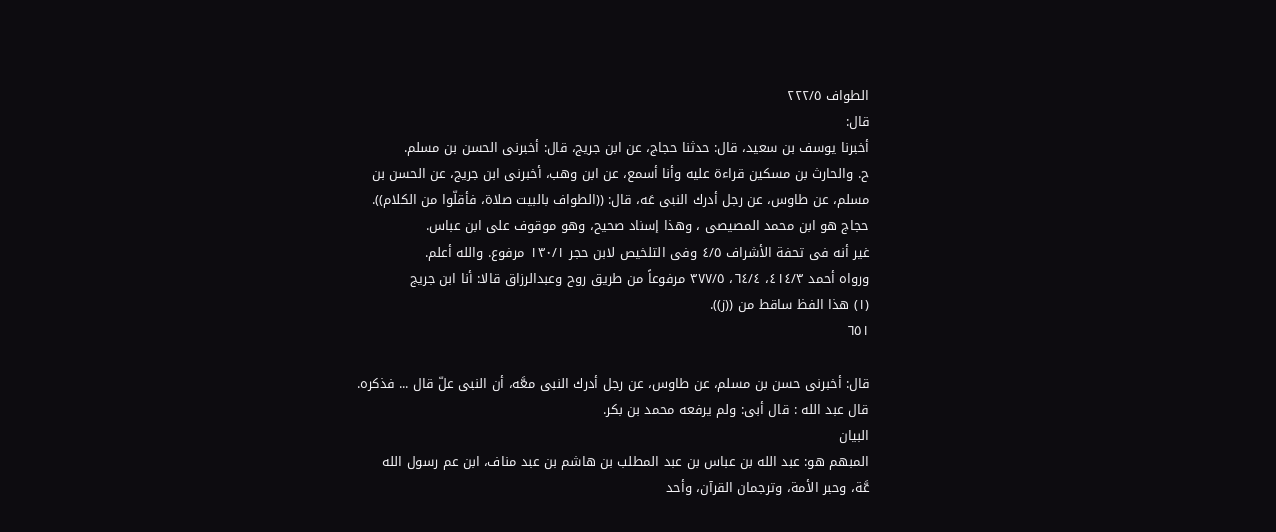الطواف ٢٢٢/٥
قال:
أخبرنا يوسف بن سعيد، قال: حدثنا حجاج، عن ابن جريج، قال: أخبرنى الحسن بن مسلم.
ح. والحارث بن مسكين قراءة عليه وأنا أسمع، عن ابن وهب، أخبرنى ابن جريج، عن الحسن بن
مسلم، عن طاوس، عن رجل أدرك النبى عَه، قال: ((الطواف بالبيت صلاة، فأقلّوا من الكلام)).
حجاج هو ابن محمد المصیصی ، وهذا إسناد صحيح، وهو موقوف على ابن عباس.
غير أنه فى تحفة الأشراف ٤/٥ وفى التلخيص لابن حجر ١٣٠/١ مرفوع. والله أعلم.
ورواه أحمد ٤١٤/٣، ٦٤/٤، ٣٧٧/٥ مرفوعاً من طريق روح وعبدالرزاق قالا: أنا ابن جريج
(١) هذا الفظ ساقط من ((ز)).
٦٥١

قال: أخبرنى حسن بن مسلم، عن طاوس، عن رجل أدرك النبى معَّه، أن النبى علّ قال ... فذكره.
قال عبد الله : قال أبى: ولم یرفعه محمد بن بکر.
البيان
المبهم هو: عبد الله بن عباس بن عبد المطلب بن هاشم بن عبد مناف، ابن عم رسول الله
عَّة، وحبر الأمة، وترجمان القرآن، وأحد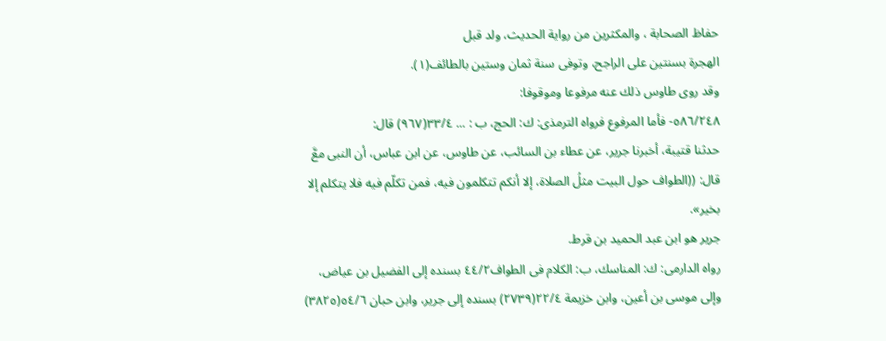حفاظ الصحابة ، والمكثرين من رواية الحديث، ولد قبل
الهجرة بسنتين على الراجح، وتوفى سنة ثمان وستين بالطائف(١).
وقد روی طاوس ذلك عنه مرفوعا وموقوفا:
٥٨٦/٢٤٨- فأما المرفوع فرواه الترمذى: ك: الحج، ب : ... ٣٣/٤(٩٦٧) قال:
حدثنا قتيبة، أخبرنا جرير، عن عطاء بن السائب، عن طاوس، عن ابن عباس، أن النبى معَّ
قال: ((الطواف حول البيت مثلُ الصلاة، إلا أنكم تتكلمون فيه، فمن تكلّم فيه فلا يتكلم إلا
بخیر».
جرير هو ابن عبد الحميد بن قرط.
رواه الدارمى: ك: المناسك، ب: الكلام فى الطواف٤٤/٢ بسنده إلى الفضيل بن عياض،
وإلى موسى بن أعين، وابن خزيمة ٢٢/٤(٢٧٣٩) بسنده إلى جرير، وابن حبان ٥٤/٦(٣٨٢٥)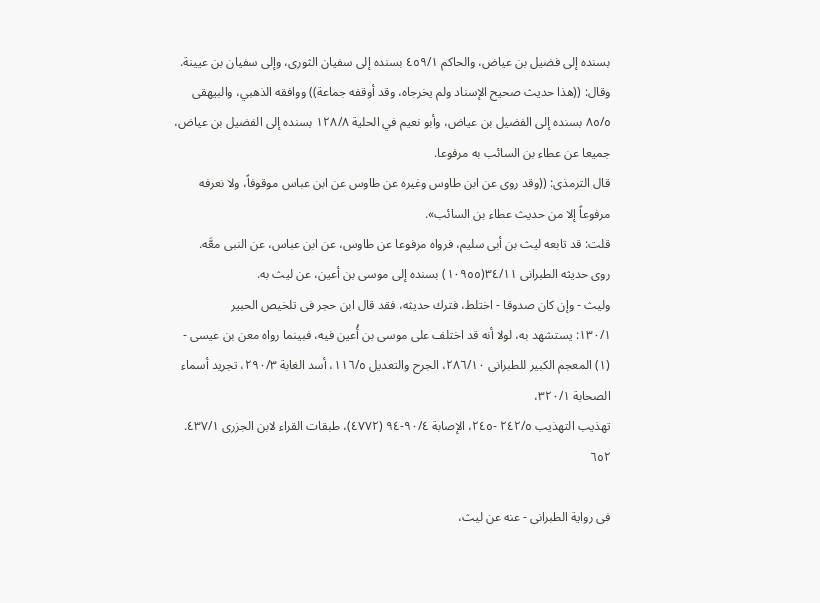بسنده إلى فضيل بن عياض، والحاكم ٤٥٩/١ بسنده إلى سفيان الثورى، وإلى سفيان بن عيينة.
وقال: ((هذا حديث صحيح الإسناد ولم يخرجاه، وقد أوقفه جماعة)) ووافقه الذهبي، والبيهقى
٨٥/٥ بسنده إلى الفضيل بن عياض، وأبو نعيم في الحلية ١٢٨/٨ بسنده إلى الفضيل بن عياض،
جميعا عن عطاء بن السائب به مرفوعا.
قال الترمذى: ((وقد روى عن ابن طاوس وغيره عن طاوس عن ابن عباس موقوفاً، ولا نعرفه
مرفوعاً إلا من حديث عطاء بن السائب».
قلت: قد تابعه ليث بن أبى سليم، فرواه مرفوعا عن طاوس، عن ابن عباس، عن النبى معَّه.
روی حديثه الطبرانى ٣٤/١١(١٠٩٥٥) بسنده إلى موسى بن أعين، عن لیث به.
وليث - وإن كان صدوقا - اختلط، فترك حديثه، فقد قال ابن حجر فى تلخيص الحبير
١٣٠/١: يستشهد به، لولا أنه قد اختلف على موسى بن أُعين فيه، فبينما رواه معن بن عيسى -
(١) المعجم الكبير للطبرانى ٢٨٦/١٠، الجرح والتعديل ١١٦/٥، أسد الغابة ٢٩٠/٣، تجريد أسماء الصحابة ٣٢٠/١،
تهذيب التهذيب ٢٤٢/٥ -٢٤٥، الإصابة ٩٠/٤-٩٤ (٤٧٧٢)، طبقات القراء لابن الجزرى ٤٣٧/١.
٦٥٢

فى رواية الطبرانى - عنه عن ليث،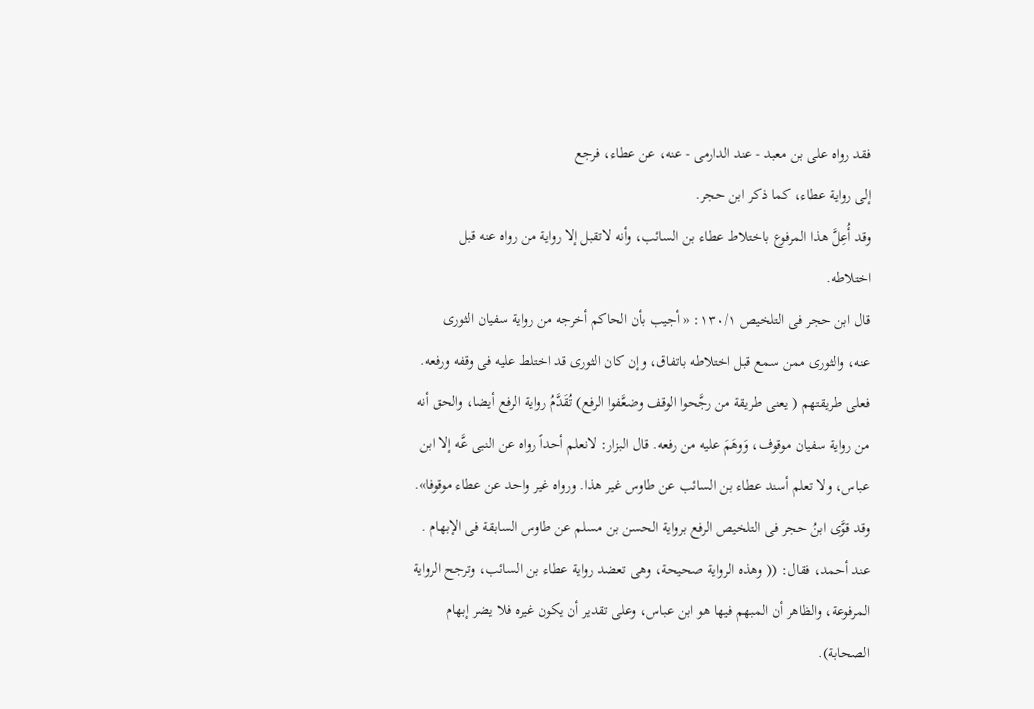فقد رواه على بن معبد - عند الدارمى - عنه، عن عطاء، فرجع
إلى رواية عطاء، كما ذكر ابن حجر.
وقد أُعِلَّ هذا المرفوع باختلاط عطاء بن السائب، وأنه لاتقبل إلا رواية من رواه عنه قبل
اختلاطه.
قال ابن حجر فى التلخيص ١٣٠/١: « أجيب بأن الحاكم أخرجه من رواية سفيان الثورى
عنه، والثورى ممن سمع قبل اختلاطه باتفاق، وإن كان الثورى قد اختلط عليه فى وقفه ورفعه.
فعلى طريقتهم ( يعنى طريقة من رجَّحوا الوقف وضعَّفوا الرفع) تُقَدَّمُ رواية الرفع أيضا، والحق أنه
من رواية سفيان موقوف، وَوهَمَ عليه من رفعه. قال البزار: لانعلم أحداً رواه عن النبى عَّه إلا ابن
عباس، ولا تعلم أسند عطاء بن السائب عن طاوس غير هذا. ورواه غير واحد عن عطاء موقوفا».
وقد قوَّى ابنُ حجر فى التلخيص الرفع برواية الحسن بن مسلم عن طاوس السابقة فى الإبهام .
عند أحمد، فقال: (( وهذه الرواية صحيحة، وهى تعضد رواية عطاء بن السائب، وترجح الرواية
المرفوعة، والظاهر أن المبهم فيها هو ابن عباس، وعلى تقدير أن يكون غيره فلا يضر إبهام
الصحابة).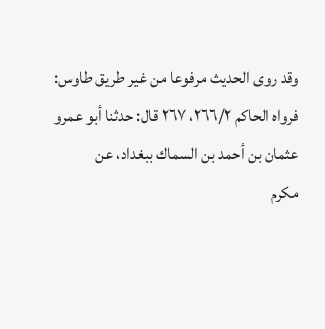وقد روى الحديث مرفوعا من غير طريق طاوس:
فرواه الحاكم ٢٦٦/٢، ٢٦٧ قال: حدثنا أبو عمرو عثمان بن أحمد بن السماك ببغداد، عن
مكرم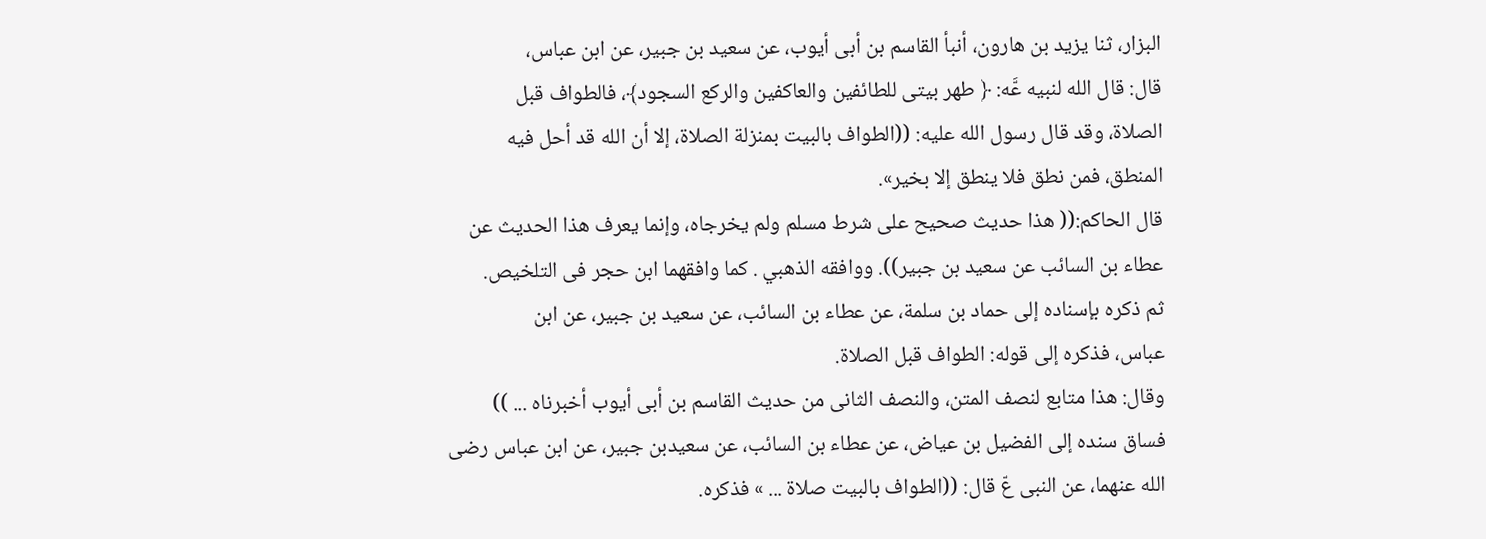البزار، ثنا يزيد بن هارون، أنبأ القاسم بن أبى أيوب، عن سعيد بن جبير، عن ابن عباس،
قال: قال الله لنبيه عَّه: ﴿ طهر بيتى للطائفين والعاكفين والركع السجود﴾، فالطواف قبل
الصلاة، وقد قال رسول الله عليه: ((الطواف بالبيت بمنزلة الصلاة، إلا أن الله قد أحل فيه
المنطق، فمن نطق فلا ينطق إلا بخير».
قال الحاكم:(( هذا حديث صحيح على شرط مسلم ولم يخرجاه، وإنما يعرف هذا الحديث عن
عطاء بن السائب عن سعيد بن جبير)). ووافقه الذهبي . كما وافقهما ابن حجر فى التلخيص.
ثم ذكره بإسناده إلى حماد بن سلمة، عن عطاء بن السائب، عن سعيد بن جبير، عن ابن
عباس، فذكره إلى قوله: الطواف قبل الصلاة.
وقال: هذا متابع لنصف المتن، والنصف الثانى من حديث القاسم بن أبى أيوب أخبرناه ... ))
فساق سنده إلى الفضيل بن عياض، عن عطاء بن السائب، عن سعيدبن جبير، عن ابن عباس رضى
الله عنهما، عن النبى عّ قال: ((الطواف بالبيت صلاة ... » فذكره.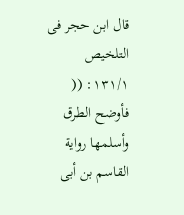قال ابن حجر فى التلخيص ١٣١/١: (( فأوضح الطرق وأسلمها رواية القاسم بن أبى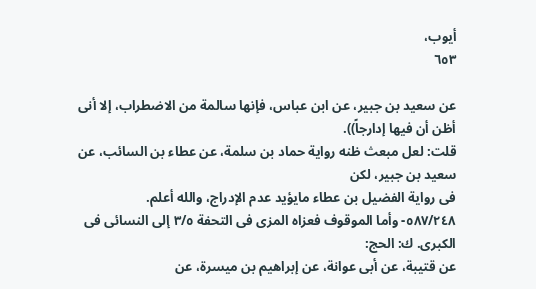أيوب،
٦٥٣

عن سعيد بن جبير، عن ابن عباس، فإنها سالمة من الاضطراب، إلا أنى أظن أن فيها إدارجاً)).
قلت: لعل مبعث ظنه رواية حماد بن سلمة، عن عطاء بن السائب، عن سعيد بن جبير، لكن
فى رواية الفضيل بن عطاء مايؤيد عدم الإدراج، والله أعلم.
٥٨٧/٢٤٨- وأما الموقوف فعزاه المزى فى التحفة ٣/٥ إلى النسائى فى الكبرى. ك: الحج:
عن قتيبة، عن أبى عوانة، عن إبراهيم بن ميسرة، عن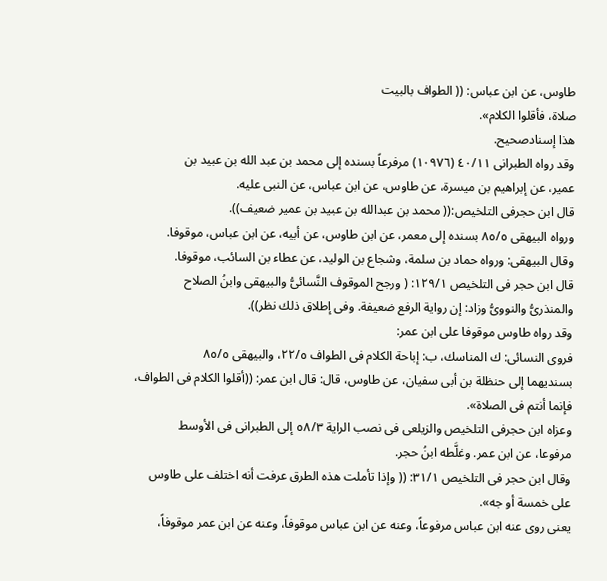طاوس، عن ابن عباس: (( الطواف بالبيت
صلاة، فأقلوا الكلام».
هذا إسنادصحیح.
وقد رواه الطبرانى ٤٠/١١ (١٠٩٧٦) مرفرعاً بسنده إلى محمد بن عبد الله بن عبيد بن
عمير، عن إبراهيم بن ميسرة، عن طاوس، عن ابن عباس، عن النبى عليه.
قال ابن حجرفی التلخيص:(( محمد بن عبدالله بن عبيد بن عمير ضعيف)).
ورواه البيهقى ٨٥/٥ بسنده إلى معمر، عن ابن طاوس، عن أبيه، عن ابن عباس، موقوفا.
وقال البيهقى: ورواه حماد بن سلمة، وشجاع بن الوليد، عن عطاء بن السائب، موقوفا.
قال ابن حجر فى التلخيص ١٢٩/١: ( ورجح الموقوف النَّسائىُّ والبيهقى وابنُ الصلاح
والمنذرىُّ والنووىُّ وزاد: إن رواية الرفع ضعيفة. وفى إطلاق ذلك نظر)).
وقد رواه طاوس موقوفا على ابن عمر:
فروى النسائى: ك المناسك، ب: إباحة الكلام فى الطواف ٢٢/٥، والبيهقى ٨٥/٥
بسنديهما إلى حنظلة بن أبى سفيان، عن طاوس، قال: قال ابن عمر: ((أقلوا الكلام فى الطواف،
فإنما أنتم فى الصلاة».
وعزاه ابن حجرفى التلخيص والزيلعى فى نصب الراية ٥٨/٣ إلى الطبرانى فى الأوسط
مرفوعا، عن ابن عمر. وغلَّطه ابنُ حجر.
وقال ابن حجر فى التلخيص ٣١/١: (( وإذا تأملت هذه الطرق عرفت أنه اختلف على طاوس
علی خمسة أو جه».
يعنى روى عنه ابن عباس مرفوعاً، وعنه عن ابن عباس موقوفاً، وعنه عن ابن عمر موقوفاً،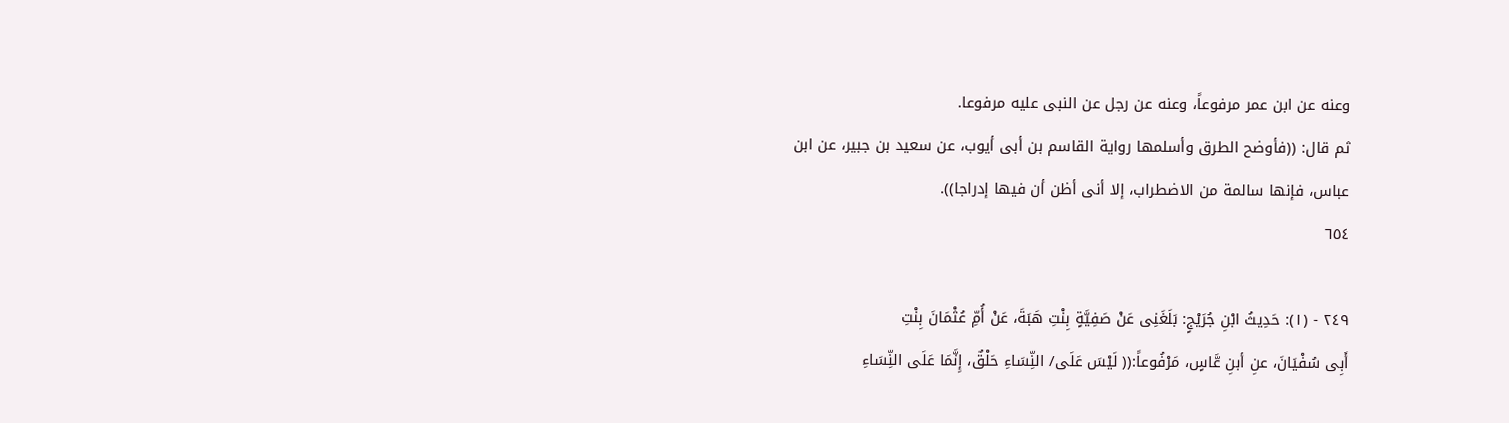وعنه عن ابن عمر مرفوعاً، وعنه عن رجل عن النبى عليه مرفوعا.
ثم قال: ((فأوضح الطرق وأسلمها رواية القاسم بن أبى أيوب، عن سعيد بن جبير، عن ابن
عباس، فإنها سالمة من الاضطراب، إلا أنى أظن أن فيها إدراجا)).
٦٥٤

٢٤٩ - (١): حَدِيثُ ابْنِ جُرَيْجٍ: بَلَغَنِى عَنْ صَفِيَّةٍ بِنْتِ هَبَةَ، عَنْ أُمِّ عُثْمَانَ بِنْتِ
أَبِى سُفْيَانَ، عنِ أبنِ عَّاسٍ، مَرْفُوعاً:(( لَيْسَ عَلَى/ النِّسَاءِ حَلْقٌ، إِنَّمَا عَلَى النِّسَاءِ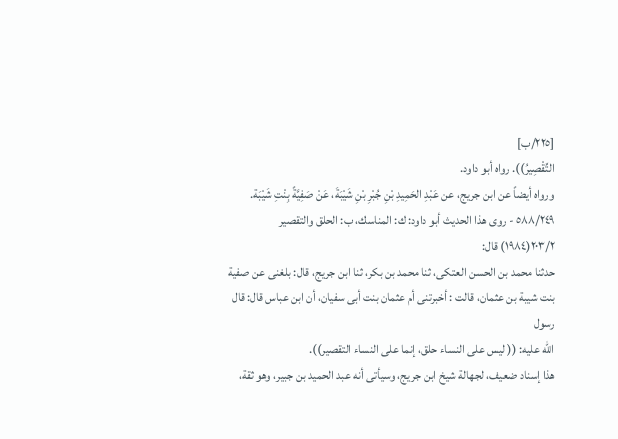[٢٢٥/ب]
التِّقْصِيرُ)). رواه أبو داود.
ورواه أيضاً عن ابن جريج، عن عَبْدِ الحَمِيدِ بْنِ جُبْرِ بْنِ شَيْبَةَ، عَنْ صَفِيَّةً بِنْتِ شَيْبَة.
٥٨٨/٢٤٩ - روى هذا الحديث أبو داود: ك: المناسك، ب: الحلق والتقصير ٢٠٣/٢(١٩٨٤) قال:
حدثنا محمد بن الحسن العتكى، ثنا محمد بن بكر، ثنا ابن جريج، قال: بلغنى عن صفية
بنت شيبة بن عثمان، قالت : أخبرتنى أم عثمان بنت أبى سفيان، أن ابن عباس قال: قال رسول
الله عليه: (( ليس على النساء حلق، إنما على النساء التقصير)).
هذا إسناد ضعيف، لجهالة شيخ ابن جريج، وسيأتى أنه عبد الحميد بن جبير، وهو ثقة،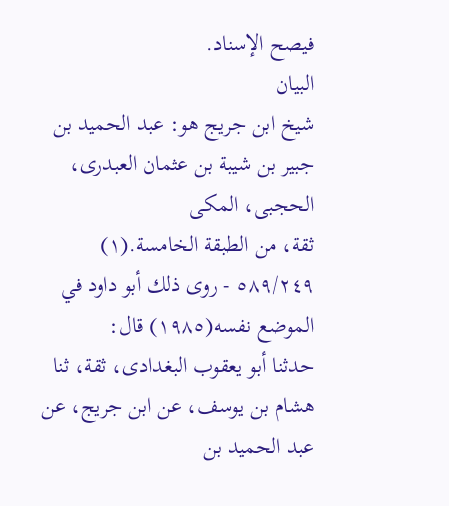فيصح الإسناد.
البيان
شيخ ابن جريج هو: عبد الحميد بن جبير بن شيبة بن عثمان العبدرى، الحجبى، المكى
ثقة، من الطبقة الخامسة.(١)
٥٨٩/٢٤٩ - روى ذلك أبو داود في الموضع نفسه(١٩٨٥) قال:
حدثنا أبو يعقوب البغدادى، ثقة، ثنا هشام بن يوسف، عن ابن جريج، عن عبد الحميد بن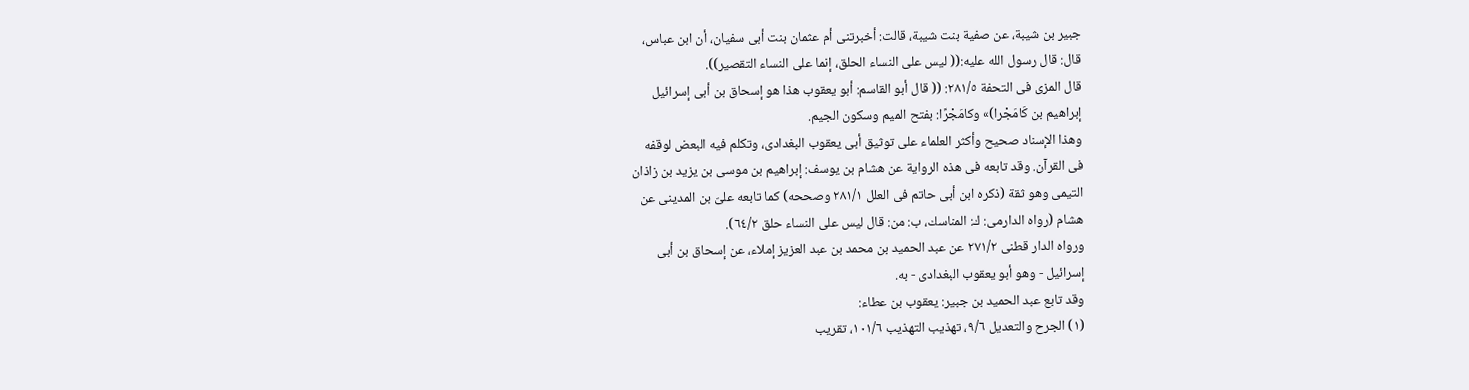جبير بن شيبة، عن صفية بنت شيبة، قالت: أخبرتنى أم عثمان بنت أبى سفيان، أن ابن عباس،
قال: قال رسول الله عليه:(( ليس على النساء الحلق، إنما على النساء التقصير)).
قال المزى فى التحفة ٢٨١/٥: (( قال أبو القاسم: أبو يعقوب هذا هو إسحاق بن أبى إسرائيل
إبراهيم بن كَامَجْرا)» وكامَجْرًا: بفتح الميم وسكون الجيم.
وهذا الإسناد صحيح وأكثر العلماء على توثيق أبى يعقوب البغدادى، وتكلم فيه البعض لوقفه
فى القرآن. وقد تابعه فى هذه الرواية عن هشام بن يوسف: إبراهيم بن موسى بن يزيد بن زاذان
التيمى وهو ثقة (ذكره ابن أبى حاتم فى العلل ٢٨١/١ وصححه) كما تابعه علىّ بن المدينى عن
هشام (رواه الدارمى: ك: المناسك، ب: من: قال ليس على النساء حلق ٦٤/٢).
ورواه الدار قطنى ٢٧١/٢ عن عبد الحميد بن محمد بن عبد العزيز إملاء، عن إسحاق بن أبى
إسرائيل - وهو أبو يعقوب البغدادى - به.
وقد تابع عبد الحميد بن جبير: يعقوب بن عطاء:
(١) الجرح والتعديل ٩/٦، تهذيب التهذيب ١٠١/٦، تقريب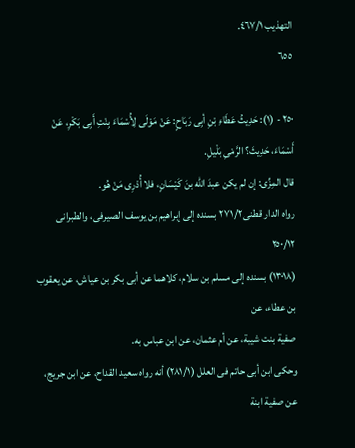التهذيب ٤٦٧/١.
٦٥٥

٢٥٠ - (١): حَدِيثُ عَطَاءِ بْنِ أبِى رَبَاحٍ: عَنْ مَوْلَى لِأُسْمَاءَ بِنْتِ أَبِی بَكْرِ، عَنْ
أَسْمَاءَ، حَدِيثَ؟ الرَّمْىِ بَلْيلِ.
قال المِزِّى: إن لم يكن عبدَ اللّه بنَ كَيْسَانٍ، فلا أُدْرِى مَنْ هُو.
رواه الدار قطنى٢٧١/٢ بسنده إلى إبراهيم بن يوسف الصيرفى، والطبرانى ٢٥٠/١٢
(١٣٠١٨) بسنده إلى مسلم بن سلام، كلاهما عن أبى بكر بن عياش، عن يعقوب بن عطاء، عن
صفية بنت شيبة، عن أم عثمان، عن ابن عباس به.
وحكى ابن أبى حاتم فى العلل (٢٨١/١) أنه رواه سعيد القداح، عن ابن جريج، عن صفية ابنة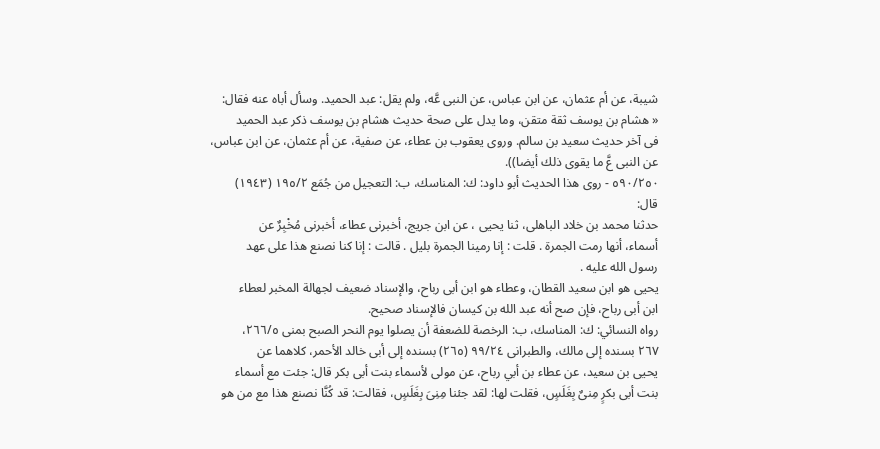شيبة، عن أم عثمان، عن ابن عباس، عن النبى عَّه، ولم يقل: عبد الحميد. وسأل أباه عنه فقال:
« هشام بن يوسف ثقة متقن، وما يدل على صحة حديث هشام بن يوسف ذكر عبد الحميد
فى آخر حديث سعيد بن سالم. وروى يعقوب بن عطاء، عن صفية، عن أم عثمان، عن ابن عباس،
عن النبى عَّ ما يقوى ذلك أيضا)).
٥٩٠/٢٥٠ - روى هذا الحديث أبو داود: ك: المناسك، ب: التعجيل من جُمَع ١٩٥/٢ (١٩٤٣)
قال:
حدثنا محمد بن خلاد الباهلى، ثنا يحيى ، عن ابن جريج، أخبرنى عطاء، أخبرنى مُخْبِرٌ عن
أسماء، أنها رمت الجمرة . قلت : إنا رمينا الجمرة بليل . قالت : إنا كنا نصنع هذا على عهد
رسول الله عليه .
يحيى هو ابن سعيد القطان، وعطاء هو ابن أبى رباح، والإسناد ضعيف لجهالة المخبر لعطاء
ابن أبى رباح، فإن صح أنه عبد الله بن كيسان فالإسناد صحيح.
رواه النسائي: ك: المناسك، ب: الرخصة للضعفة أن يصلوا يوم النحر الصبح بمنى ٢٦٦/٥،
٢٦٧ بسنده إلى مالك، والطبرانى ٩٩/٢٤ (٢٦٥) بسنده إلى أبى خالد الأحمر، كلاهما عن
يحيى بن سعيد، عن عطاء بن أبي رباح، عن مولى لأسماء بنت أبى بكر قال: جئت مع أسماء
بنت أبى بكرٍ مِنىٌ بِغَلَسٍ، فقلت لها: لقد جئنا مِنِىَ بِغَلَسٍ، فقالت: قد كُنَّا نصنع هذا مع من هو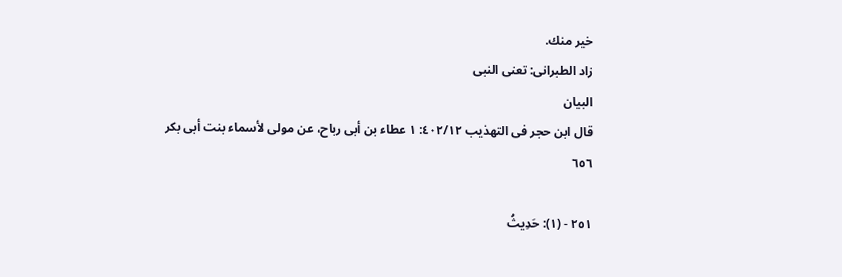خير منك.
زاد الطبرانى: تعنى النبى
البيان
قال ابن حجر فى التهذيب ٤٠٢/١٢: ١ عطاء بن أبى رباح، عن مولى لأسماء بنت أبى بكر
٦٥٦

٢٥١ - (١): حَدِيثُ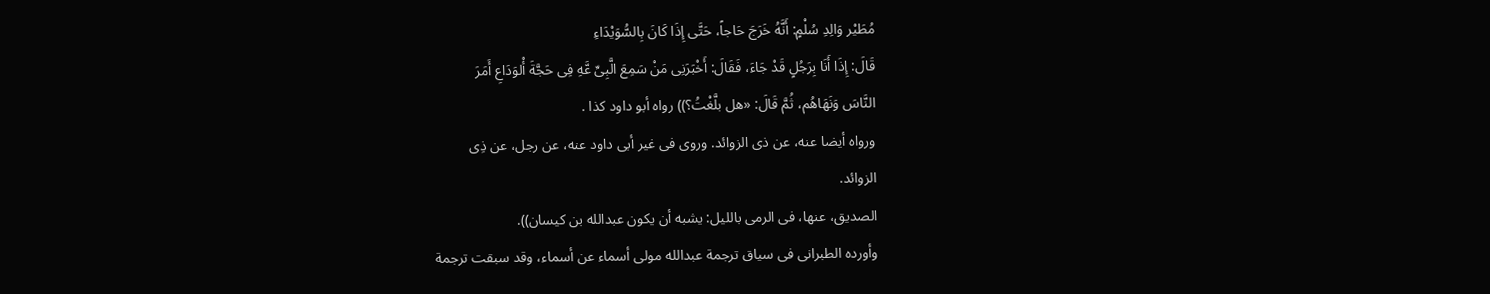مُطَيْر وَالِدِ سُلْمٍ: أَنَّهُ خَرَجَ حَاجاً، حَتَّى إِذَا كَانَ بِالسُّوَيْدَاءِ
قَالَ: إِذَا أَنَا بِرَجُلٍ قَدْ جَاءَ، فَقَالَ: أَخْبَرَنِى مَنْ سَمِعَ الَّبِىِّ عَّهِ فِى حَجَّةَ أْلوَدَاعِ أَمَرَ
النَّاسَ وَنَهَاهُم، ثُمَّ قَالَ: «هل بلَّغْتُ؟)) رواه أبو داود كذا .
ورواه أیضا عنه، عن ذی الزوائد. وروی فی غیر أبی داود عنه، عن رجل، عن ذِی
الزوائد.
الصديق، عنها، فى الرمى بالليل: يشبه أن يكون عبدالله بن كيسان)).
وأورده الطبرانى فى سياق ترجمة عبدالله مولى أسماء عن أسماء، وقد سبقت ترجمة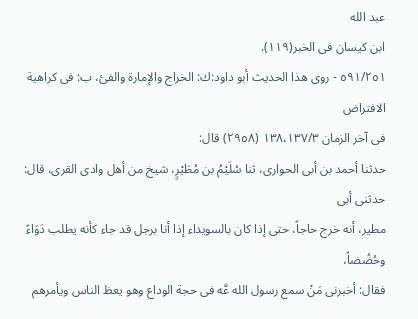عبد الله
ابن كيسان فى الخبر(١١٩).
٥٩١/٢٥١ - روى هذا الحديث أبو داود:ك: الخراج والإمارة والفئ، ب: فى كراهية الافتراض
فى آخر الزمان ١٣٨،١٣٧/٣ (٢٩٥٨) قال:
حدثنا أحمد بن أبى الحوارى، ثنا سُلَيْمُ بن مُطَيْرٍ، شيخ من أهل وادى القرى، قال: حدثنى أبى
مطير، أنه خرج حاجاً، حتى إذا كان بالسويداء إذا أنا برجل قد جاء كأنه يطلب دَوَاءً وحُضُضاً،
فقال: أخبرنى مَنْ سمع رسول الله عَّه فى حجة الوداع وهو يعظ الناس ويأمرهم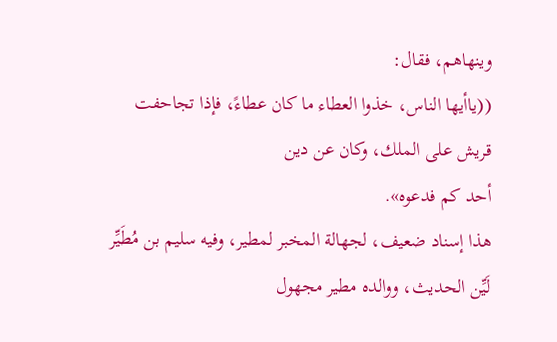وينهاهم، فقال:
((ياأيها الناس، خذوا العطاء ما كان عطاءً، فإذا تجاحفت قريش على الملك، وكان عن دين
أحد کم فدعوه».
هذا إسناد ضعيف، لجهالة المخبر لمطير، وفيه سليم بن مُطَيِّر لَيِّن الحديث، ووالده مطير مجهول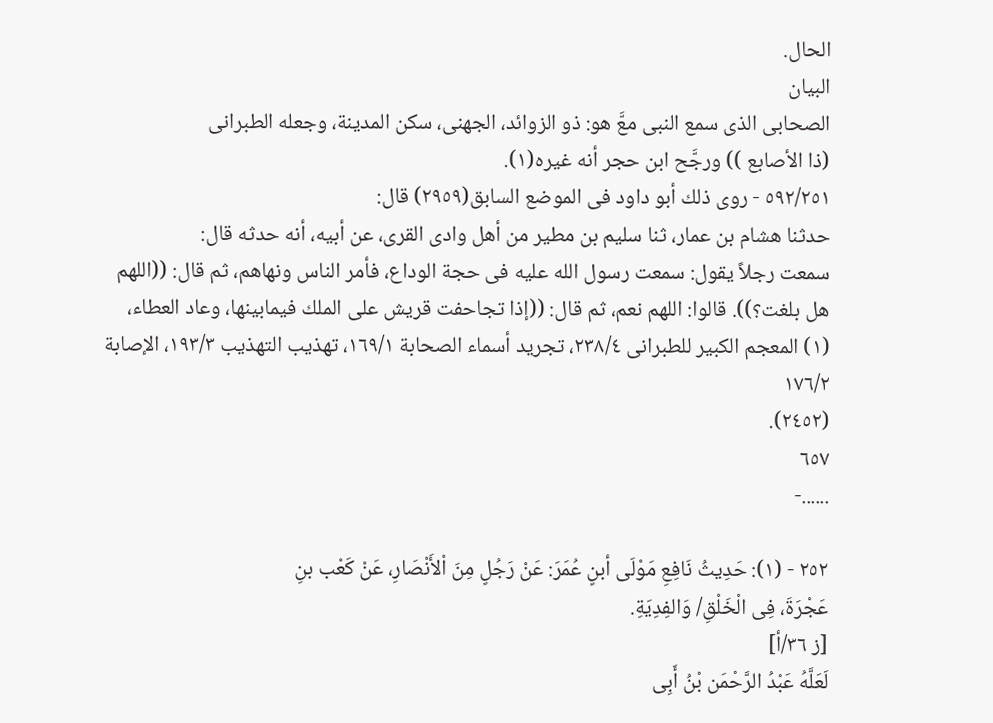الحال.
البيان
الصحابى الذى سمع النبى معَّ هو: ذو الزوائد، الجهنى، سكن المدينة، وجعله الطبرانى
(ذا الأصابع )) ورجَّح ابن حجر أنه غيره(١).
٥٩٢/٢٥١ - روى ذلك أبو داود فى الموضع السابق(٢٩٥٩) قال:
حدثنا هشام بن عمار، ثنا سليم بن مطير من أهل وادى القرى، عن أبيه، أنه حدثه قال:
سمعت رجلاً يقول: سمعت رسول الله عليه فى حجة الوداع، فأمر الناس ونهاهم، ثم قال: ((اللهم
هل بلغت؟)). قالوا: اللهم نعم، ثم قال: ((إذا تجاحفت قريش على الملك فيمابينها، وعاد العطاء،
(١) المعجم الكبير للطبرانى ٢٣٨/٤، تجريد أسماء الصحابة ١٦٩/١، تهذيب التهذيب ١٩٣/٣، الإصابة ١٧٦/٢
(٢٤٥٢).
٦٥٧
......-

٢٥٢ - (١): حَدِيثُ نَافِعِ مَوْلَى أبنٍ عُمَرَ: عَنْ رَجُلٍ مِنَ اْلأَنْصَارِ، عَنْ كَعْب بنِ
عَجْرَةَ، فِى الْخَلْقِ/ وَالفِدِيَةِ.
[ز ٣٦/أ]
لَعَلَّهُ عَبْدُ الرَّحْمَن بْنُ أَبِی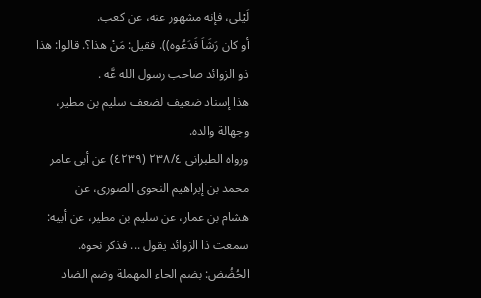لَیْلی، فإنه مشهور عنه، عن کعب.
أو كان رَشَاَ فَدَعُوه)). فقيل: مَنْ هذا؟. قالوا: هذا ذو الزوائد صاحب رسول الله عَّه .
هذا إسناد ضعيف لضعف سليم بن مطير، وجهالة والده.
ورواه الطبرانى ٢٣٨/٤ (٤٢٣٩) عن أبى عامر محمد بن إبراهيم النحوى الصورى، عن
هشام بن عمار، عن سليم بن مطير، عن أبيه: سمعت ذا الزوائد يقول ... فذكر نحوه.
الحُضُض: بضم الحاء المهملة وضم الضاد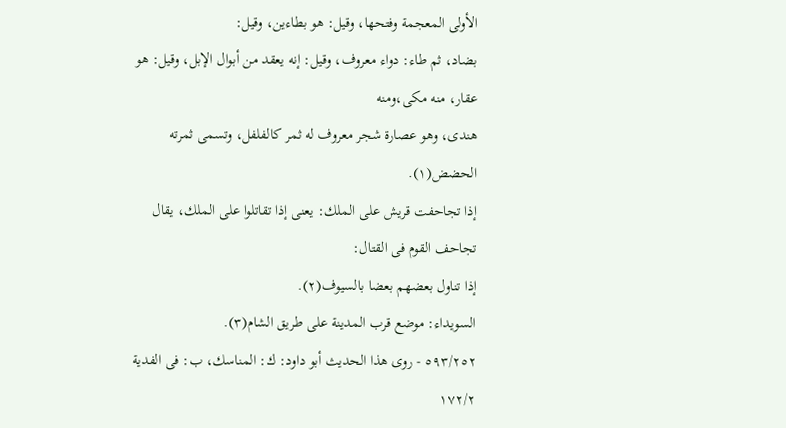الأولى المعجمة وفتحها، وقيل: هو بطاءين، وقيل:
بضاد، ثم طاء: دواء معروف، وقيل: إنه يعقد من أبوال الإبل، وقيل: هو عقار، منه مكى،ومنه
هندى، وهو عصارة شجر معروف له ثمر كالفلفل، وتسمى ثمرته الحضض(١).
إذا تجاحفت قريش على الملك: يعنى إذا تقاتلوا على الملك، يقال تجاحف القوم فى القتال:
إذا تناول بعضهم بعضا بالسيوف(٢).
السويداء: موضع قرب المدينة على طريق الشام(٣).
٥٩٣/٢٥٢ - روى هذا الحديث أبو داود: ك: المناسك، ب: فى الفدية ١٧٢/٢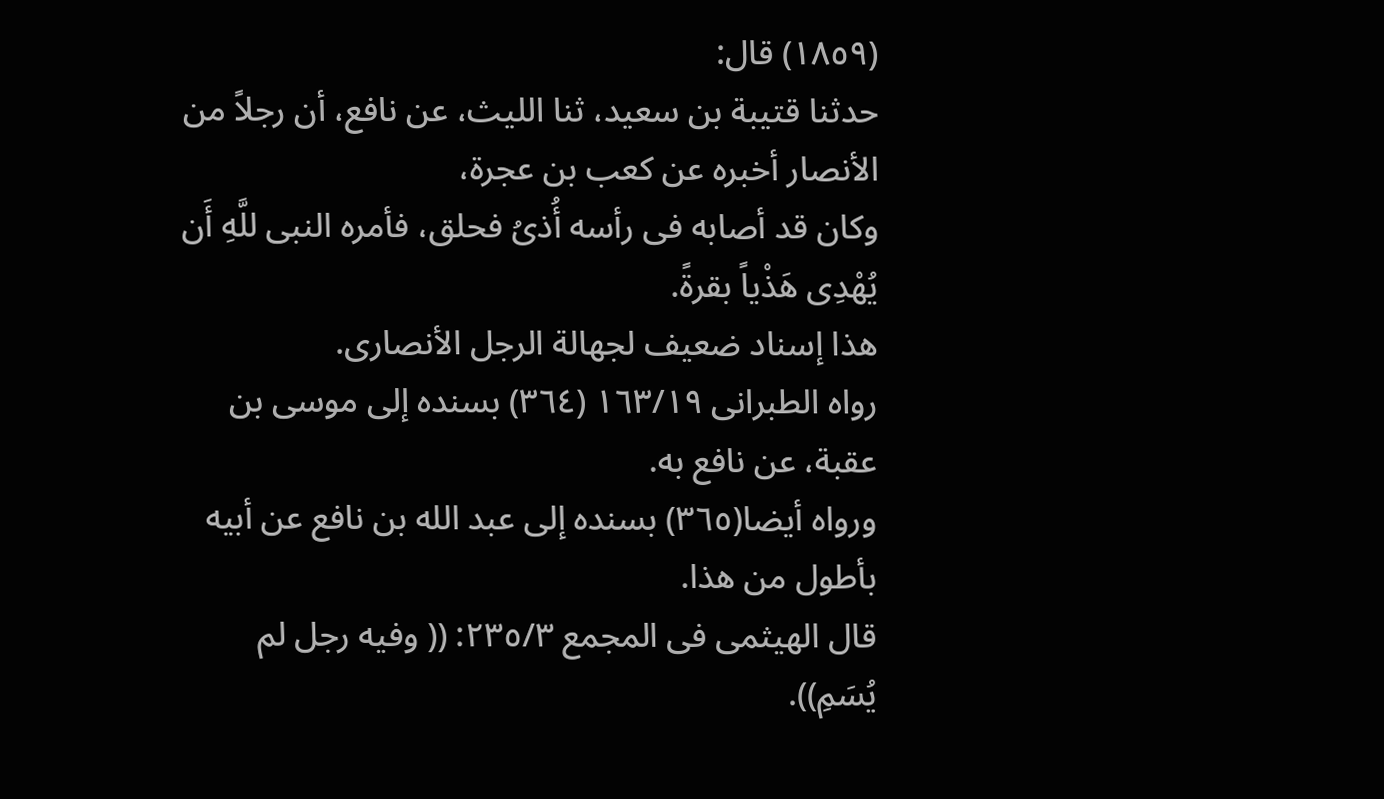(١٨٥٩) قال:
حدثنا قتيبة بن سعيد، ثنا الليث، عن نافع، أن رجلاً من الأنصار أخبره عن كعب بن عجرة،
وكان قد أصابه فى رأسه أُذىُ فحلق، فأمره النبى للَّهِ أَن يُهْدِى هَذْياً بقرةً.
هذا إسناد ضعيف لجهالة الرجل الأنصارى.
رواه الطبرانى ١٦٣/١٩ (٣٦٤) بسنده إلى موسى بن عقبة، عن نافع به.
ورواه أيضا(٣٦٥) بسنده إلى عبد الله بن نافع عن أبيه بأطول من هذا.
قال الهيثمى فى المجمع ٢٣٥/٣: (( وفيه رجل لم يُسَمِ)).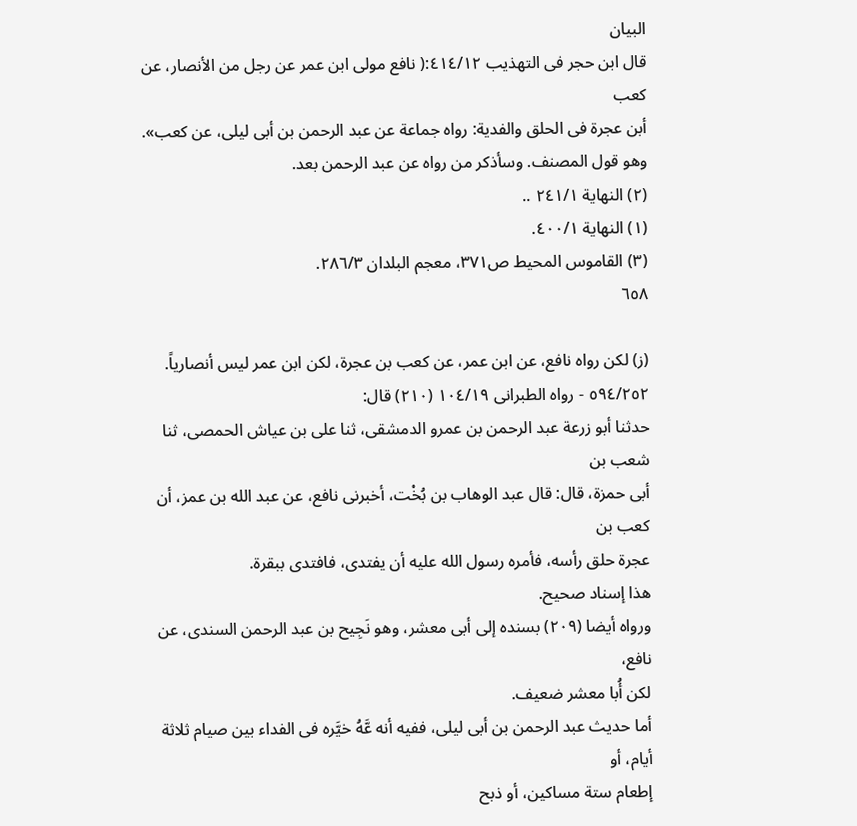البيان
قال ابن حجر فى التهذيب ٤١٤/١٢:( نافع مولى ابن عمر عن رجل من الأنصار، عن كعب
أبن عجرة فى الحلق والفدية: رواه جماعة عن عبد الرحمن بن أبى ليلى، عن كعب».
وهو قول المصنف. وسأذكر من رواه عن عبد الرحمن بعد.
(٢) النهاية ٢٤١/١ ..
(١) النهاية ٤٠٠/١.
(٣) القاموس المحيط ص٣٧١، معجم البلدان ٢٨٦/٣.
٦٥٨

(ز) لكن رواه نافع، عن ابن عمر، عن كعب بن عجرة، لكن ابن عمر ليس أنصارياً.
٥٩٤/٢٥٢ - رواه الطبرانى ١٠٤/١٩ (٢١٠) قال:
حدثنا أبو زرعة عبد الرحمن بن عمرو الدمشقى، ثنا على بن عياش الحمصى، ثنا شعب بن
أبى حمزة، قال: قال عبد الوهاب بن بُخْت، أخبرنى نافع، عن عبد الله بن عمز، أن كعب بن
عجرة حلق رأسه، فأمره رسول الله عليه أن يفتدى، فافتدى ببقرة.
هذا إسناد صحيح.
ورواه أيضا (٢٠٩) بسنده إلى أبى معشر، وهو نَجِيح بن عبد الرحمن السندى، عن نافع،
لکن أُبا معشر ضعيف.
أما حديث عبد الرحمن بن أبى ليلى، ففيه أنه عَّهُ خيَّره فى الفداء بين صيام ثلاثة أيام، أو
إطعام ستة مساكين، أو ذبح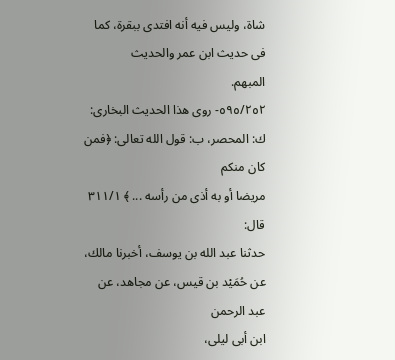شاة، وليس فيه أنه افتدى ببقرة، كما فى حديث ابن عمر والحديث
المبهم.
٥٩٥/٢٥٢- روى هذا الحديث البخارى: ك: المحصر، ب: قول الله تعالى: ﴿فمن كان منكم
مريضا أو به أذى من رأسه ... ﴾ ٣١١/١ قال:
حدثنا عبد الله بن يوسف، أخبرنا مالك، عن حُمَيْد بن قيس، عن مجاهد، عن عبد الرحمن
ابن أبى ليلى،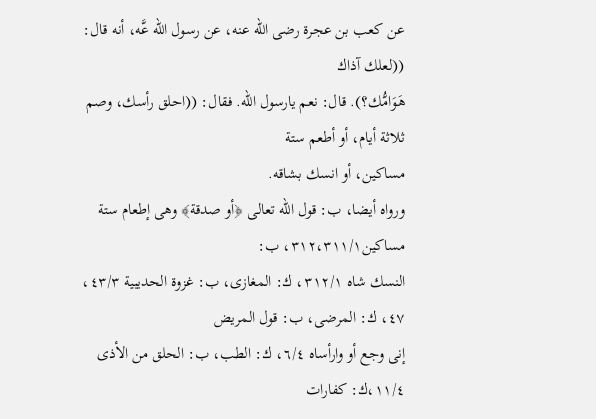عن كعب بن عجرة رضى الله عنه، عن رسول الله عَّه، أنه قال: ((لعلك آذاك
هَوَامُّك؟). قال: نعم يارسول الله. فقال: ((احلق رأسك، وصم ثلاثة أيام، أو أطعم ستة
مساكين، أو انسك بشاقه.
ورواه أيضا، ب: قول الله تعالى ﴿أو صدقة﴾ وهى إطعام ستة مساكين٣١٢،٣١١/١، ب:
النسك شاه ٣١٢/١، ك: المغازى، ب: غزوة الحديبية ٤٣/٣، ٤٧، ك: المرضى، ب: قول المريض
إنى وجع أو وارأساه ٦/٤، ك: الطب، ب: الحلق من الأذى ١١/٤،ك: كفارات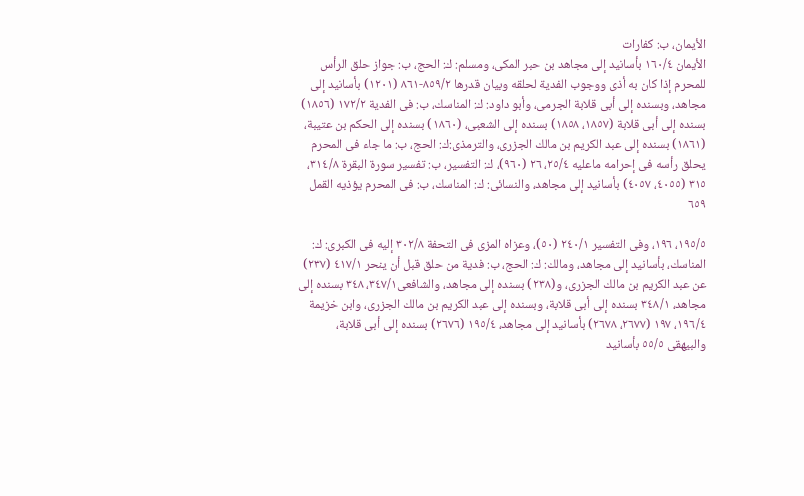الأيمان، ب: كفارات
الأيمان ١٦٠/٤ بأسانيد إلى مجاهد بن حبر المكى، ومسلم: ك: الحج، ب: جواز حلق الرأس
للمحرم إذا كان به أذى ووجوب الفدية لحلقه وبيان قدرها ٨٥٩/٢-٨٦١ (١٢٠١) بأسانيد إلى
مجاهد، وبسنده إلى أبى قلابة الجرمى، وأبو داود: ك: المناسك، ب: فى الفدية ١٧٢/٢ (١٨٥٦)
بسنده إلى أبى قلابة (١٨٥٧، ١٨٥٨) بسنده إلى الشعبى، (١٨٦٠) بسنده إلى الحكم بن عتيبة،
(١٨٦١) بسنده إلى عبد الكريم بن مالك الجزرى، والترمذى:ك: الحج، ب: ما جاء فى المحرم
يحلق رأسه فى إحرامه ماعليه ٢٥/٤، ٢٦ (٩٦٠)، ك: التفسير، ب: تفسير سورة البقرة ٣١٤/٨،
٣١٥ (٤٠٥٥، ٤٠٥٧) بأسانيد إلى مجاهد، والنسائى: ك: المناسك، ب: فى المحرم يؤذيه القمل
٦٥٩

١٩٥/٥، ١٩٦، وفى التفسير ٢٤٠/١ (٥٠)، وعزاه المزى فى التحفة ٣٠٢/٨ إليه فى الكبرى: ك:
المناسك، بأسانيد إلى مجاهد، ومالك: ك: الحج، ب: فدية من حلق قبل أن ينحر ٤١٧/١ (٢٣٧)
عن عبد الكريم بن مالك الجزرى، و(٢٣٨) بسنده إلى مجاهد، والشافعى٣٤٧/١، ٣٤٨ بسنده إلى
مجاهد، ٣٤٨/١ بسنده إلى أبى قلابة، وبسنده إلى عبد الكريم بن مالك الجزرى، وابن خزيمة
١٩٦/٤، ١٩٧ (٢٦٧٧، ٢٦٧٨) بأسانيد إلى مجاهد، ١٩٥/٤ (٢٦٧٦) بسنده إلى أبى قلابة،
والبيهقى ٥٥/٥ بأسانيد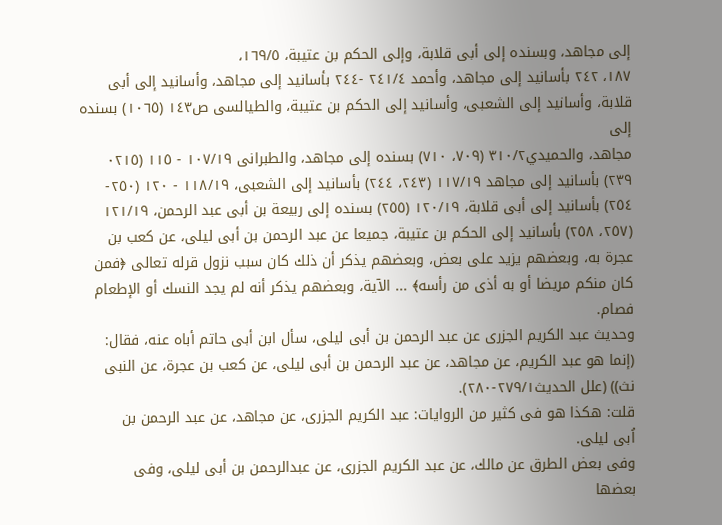إلى مجاهد، وبسنده إلى أبى قلابة، وإلى الحكم بن عتيبة، ١٦٩/٥،
١٨٧، ٢٤٢ بأسانيد إلى مجاهد، وأحمد ٢٤١/٤ -٢٤٤ بأسانيد إلى مجاهد، وأسانيد إلى أبى
قلابة، وأسانيد إلى الشعبى، وأسانيد إلى الحكم بن عتيبة، والطيالسى ص١٤٣ (١٠٦٥) بسنده إلى
مجاهد، والحميدي٣١٠/٢ (٧٠٩، ٧١٠) بسنده إلى مجاهد، والطبرانى ١٠٧/١٩ - ١١٥ (٠٢١٥
٢٣٩) بأسانيد إلى مجاهد ١١٧/١٩ (٢٤٣، ٢٤٤) بأسانيد إلى الشعبى، ١١٨/١٩ - ١٢٠ (٢٥٠-
٢٥٤) بأسانيد إلى أبى قلابة، ١٢٠/١٩ (٢٥٥) بسنده إلى ربيعة بن أبى عبد الرحمن، ١٢١/١٩
(٢٥٧، ٢٥٨) بأسانيد إلى الحكم بن عتيبة، جميعا عن عبد الرحمن بن أبى ليلى، عن كعب بن
عجرة به، وبعضهم يزيد على بعض، وبعضهم يذكر أن ذلك كان سبب نزول قرله تعالى ﴿فمن
كان منكم مريضا أو به أذى من رأسه﴾ ... الآية، وبعضهم يذكر أنه لم يجد النسك أو الإطعام
فصام.
وحديث عبد الكريم الجزرى عن عبد الرحمن بن أبى ليلى، سأل ابن أبى حاتم أباه عنه، فقال:
(إنما هو عبد الكريم، عن مجاهد، عن عبد الرحمن بن أبى ليلى، عن كعب بن عجرة، عن النبى
نث)) (علل الحديث٢٧٩/١-٢٨٠).
قلت: هكذا هو فى كثير من الروايات: عبد الكريم الجزرى، عن مجاهد، عن عبد الرحمن بن
اُبی لیلی.
وفى بعض الطرق عن مالك، عن عبد الكريم الجزرى، عن عبدالرحمن بن أبى ليلى، وفى
بعضها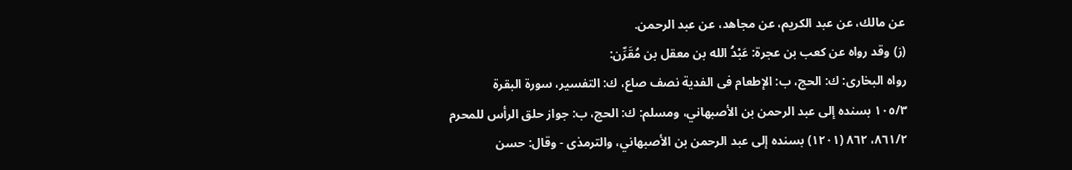عن مالك، عن عبد الكريم، عن مجاهد، عن عبد الرحمن.
(ز) وقد رواه عن كعب بن عجرة: عَبْدُ الله بن معقل بن مُقَرِّن:
رواه البخارى: ك: الحج، ب: الإطعام فى الفدية نصف صاع، ك: التفسير، سورة البقرة
١٠٥/٣ بسنده إلى عبد الرحمن بن الأصبهاني، ومسلم: ك: الحج، ب: جواز حلق الرأس للمحرم
٨٦١/٢، ٨٦٢ (١٢٠١) بسنده إلى عبد الرحمن بن الأصبهاني، والترمذى - وقال: حسن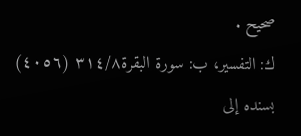صحيح .
ك: التفسير، ب: سورة البقرة٣١٤/٨ (٤٠٥٦) بسنده إلى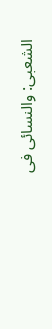الشعبى: والنسائى فى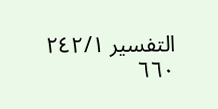التفسير ٢٤٢/١
٦٦٠